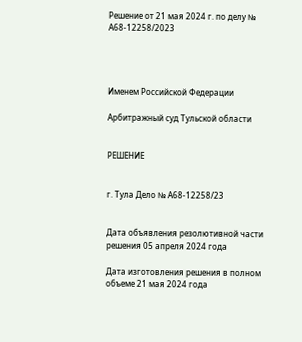Решение от 21 мая 2024 г. по делу № А68-12258/2023




Именем Российской Федерации

Арбитражный суд Тульской области


РЕШЕНИЕ


г. Тула Дело № А68-12258/23


Дата объявления резолютивной части решения 05 апреля 2024 года

Дата изготовления решения в полном объеме 21 мая 2024 года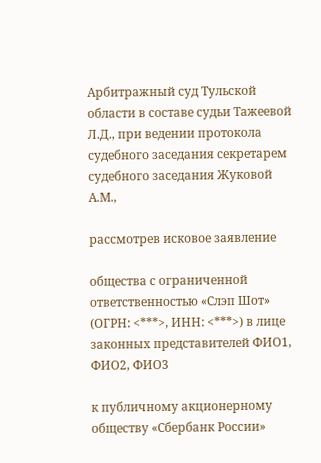Арбитражный суд Тульской области в составе судьи Тажеевой Л.Д., при ведении протокола судебного заседания секретарем судебного заседания Жуковой А.М.,

рассмотрев исковое заявление

общества с ограниченной ответственностью «Слэп Шот» (ОГРН: <***>, ИНН: <***>) в лице законных представителей ФИО1, ФИО2, ФИО3

к публичному акционерному обществу «Сбербанк России»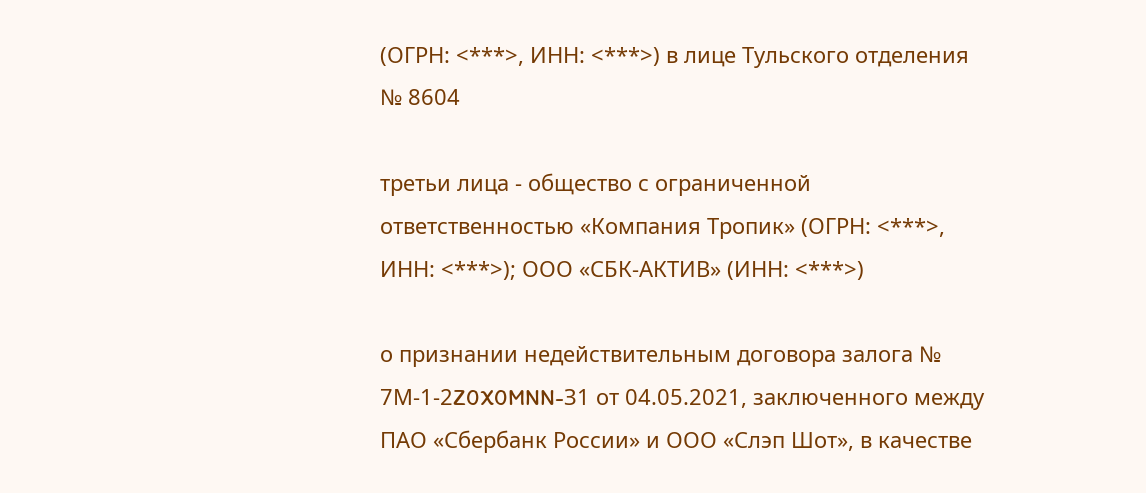(ОГРН: <***>, ИНН: <***>) в лице Тульского отделения № 8604

третьи лица - общество с ограниченной ответственностью «Компания Тропик» (ОГРН: <***>, ИНН: <***>); ООО «СБК-АКТИВ» (ИНН: <***>)

о признании недействительным договора залога № 7М-1-2Z0X0MNN-З1 от 04.05.2021, заключенного между ПАО «Сбербанк России» и ООО «Слэп Шот», в качестве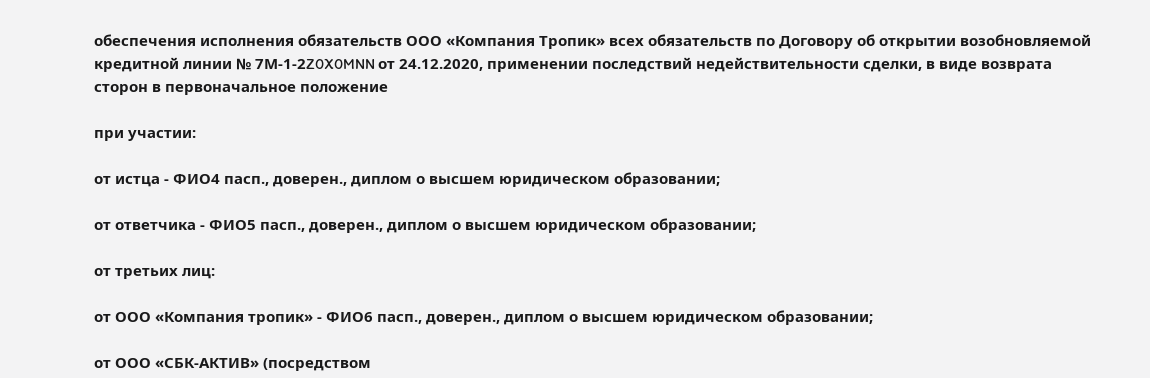обеспечения исполнения обязательств ООО «Компания Тропик» всех обязательств по Договору об открытии возобновляемой кредитной линии № 7М-1-2Z0X0MNN от 24.12.2020, применении последствий недействительности сделки, в виде возврата сторон в первоначальное положение

при участии:

от истца - ФИО4 пасп., доверен., диплом о высшем юридическом образовании;

от ответчика - ФИО5 пасп., доверен., диплом о высшем юридическом образовании;

от третьих лиц:

от ООО «Компания тропик» - ФИО6 пасп., доверен., диплом о высшем юридическом образовании;

от ООО «СБК-АКТИВ» (посредством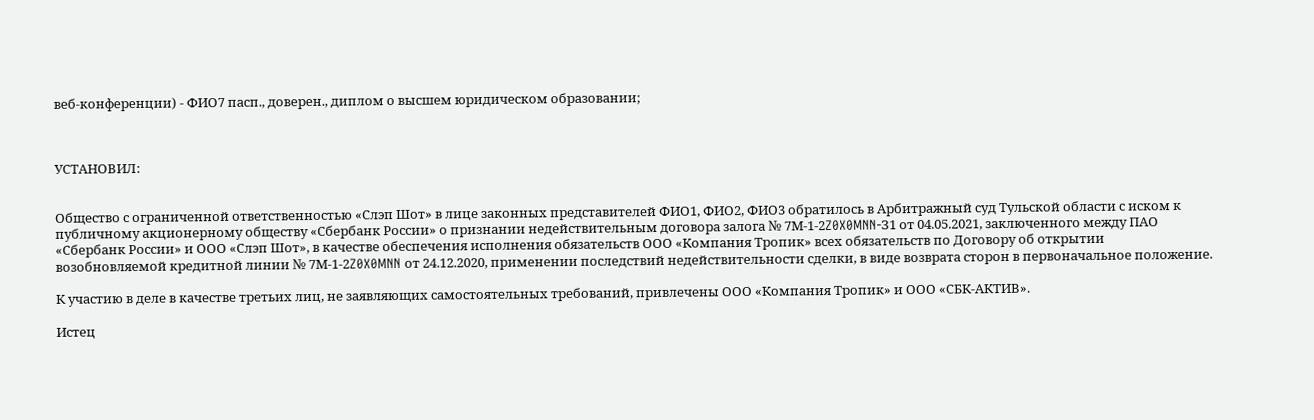веб-конференции) - ФИО7 пасп., доверен., диплом о высшем юридическом образовании;



УСТАНОВИЛ:


Общество с ограниченной ответственностью «Слэп Шот» в лице законных представителей ФИО1, ФИО2, ФИО3 обратилось в Арбитражный суд Тульской области с иском к публичному акционерному обществу «Сбербанк России» о признании недействительным договора залога № 7М-1-2Z0X0MNN-З1 от 04.05.2021, заключенного между ПАО «Сбербанк России» и ООО «Слэп Шот», в качестве обеспечения исполнения обязательств ООО «Компания Тропик» всех обязательств по Договору об открытии возобновляемой кредитной линии № 7М-1-2Z0X0MNN от 24.12.2020, применении последствий недействительности сделки, в виде возврата сторон в первоначальное положение.

К участию в деле в качестве третьих лиц, не заявляющих самостоятельных требований, привлечены ООО «Компания Тропик» и ООО «СБК-АКТИВ».

Истец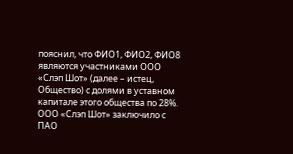пояснил, что ФИО1, ФИО2, ФИО8 являются участниками ООО «Слэп Шот» (далее – истец, Общество) с долями в уставном капитале этого общества по 28%. ООО «Слэп Шот» заключило с ПАО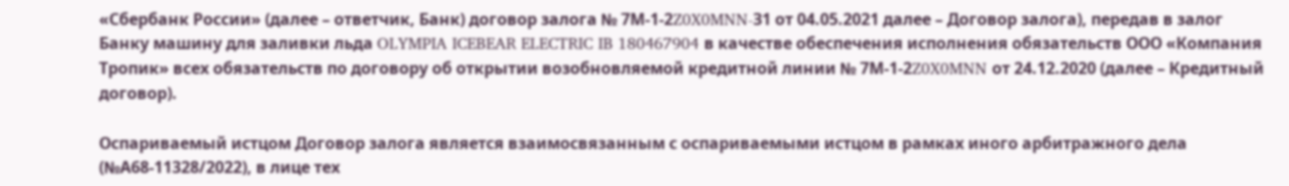«Сбербанк России» (далее – ответчик, Банк) договор залога № 7М-1-2Z0X0MNN-З1 от 04.05.2021 далее – Договор залога), передав в залог Банку машину для заливки льда OLYMPIA ICEBEAR ELECTRIC IB 180467904 в качестве обеспечения исполнения обязательств ООО «Компания Тропик» всех обязательств по договору об открытии возобновляемой кредитной линии № 7М-1-2Z0X0MNN от 24.12.2020 (далее – Кредитный договор).

Оспариваемый истцом Договор залога является взаимосвязанным с оспариваемыми истцом в рамках иного арбитражного дела (№А68-11328/2022), в лице тех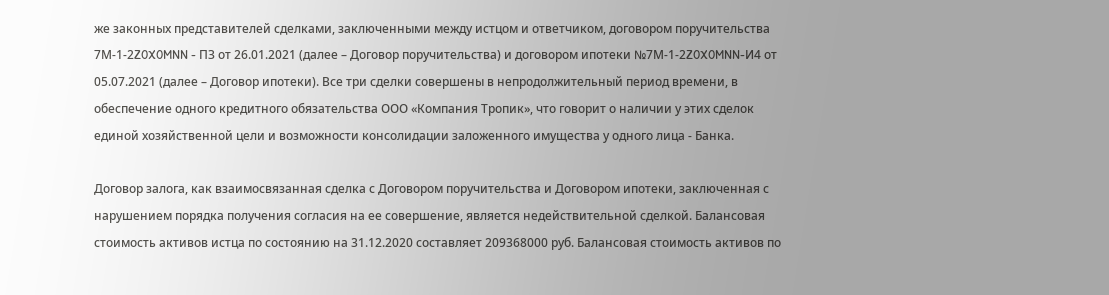же законных представителей сделками, заключенными между истцом и ответчиком, договором поручительства 7М-1-2Z0X0MNN - ПЗ от 26.01.2021 (далее – Договор поручительства) и договором ипотеки №7М-1-2Z0X0MNN-И4 от 05.07.2021 (далее – Договор ипотеки). Все три сделки совершены в непродолжительный период времени, в обеспечение одного кредитного обязательства ООО «Компания Тропик», что говорит о наличии у этих сделок единой хозяйственной цели и возможности консолидации заложенного имущества у одного лица - Банка.

Договор залога, как взаимосвязанная сделка с Договором поручительства и Договором ипотеки, заключенная с нарушением порядка получения согласия на ее совершение, является недействительной сделкой. Балансовая стоимость активов истца по состоянию на 31.12.2020 составляет 209368000 руб. Балансовая стоимость активов по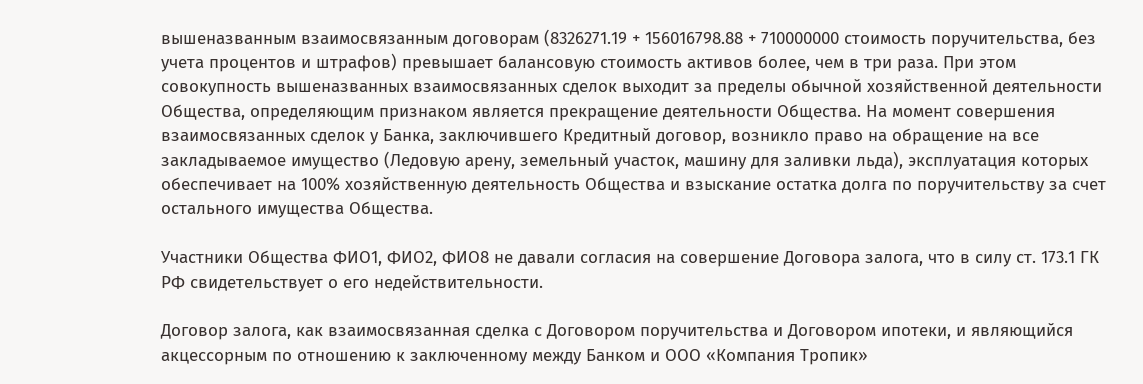вышеназванным взаимосвязанным договорам (8326271.19 + 156016798.88 + 710000000 стоимость поручительства, без учета процентов и штрафов) превышает балансовую стоимость активов более, чем в три раза. При этом совокупность вышеназванных взаимосвязанных сделок выходит за пределы обычной хозяйственной деятельности Общества, определяющим признаком является прекращение деятельности Общества. На момент совершения взаимосвязанных сделок у Банка, заключившего Кредитный договор, возникло право на обращение на все закладываемое имущество (Ледовую арену, земельный участок, машину для заливки льда), эксплуатация которых обеспечивает на 100% хозяйственную деятельность Общества и взыскание остатка долга по поручительству за счет остального имущества Общества.

Участники Общества ФИО1, ФИО2, ФИО8 не давали согласия на совершение Договора залога, что в силу ст. 173.1 ГК РФ свидетельствует о его недействительности.

Договор залога, как взаимосвязанная сделка с Договором поручительства и Договором ипотеки, и являющийся акцессорным по отношению к заключенному между Банком и ООО «Компания Тропик»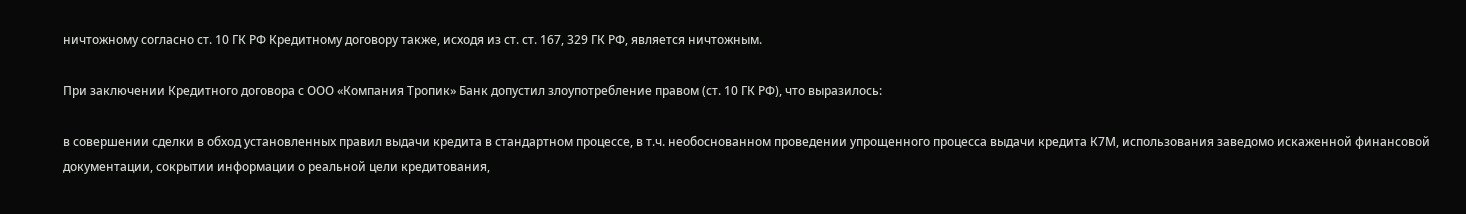ничтожному согласно ст. 10 ГК РФ Кредитному договору также, исходя из ст. ст. 167, 329 ГК РФ, является ничтожным.

При заключении Кредитного договора с ООО «Компания Тропик» Банк допустил злоупотребление правом (ст. 10 ГК РФ), что выразилось:

в совершении сделки в обход установленных правил выдачи кредита в стандартном процессе, в т.ч. необоснованном проведении упрощенного процесса выдачи кредита К7М, использования заведомо искаженной финансовой документации, сокрытии информации о реальной цели кредитования,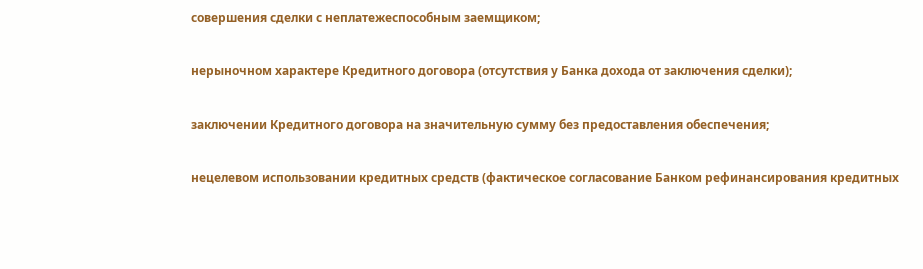совершения сделки с неплатежеспособным заемщиком;

нерыночном характере Кредитного договора (отсутствия у Банка дохода от заключения сделки);

заключении Кредитного договора на значительную сумму без предоставления обеспечения;

нецелевом использовании кредитных средств (фактическое согласование Банком рефинансирования кредитных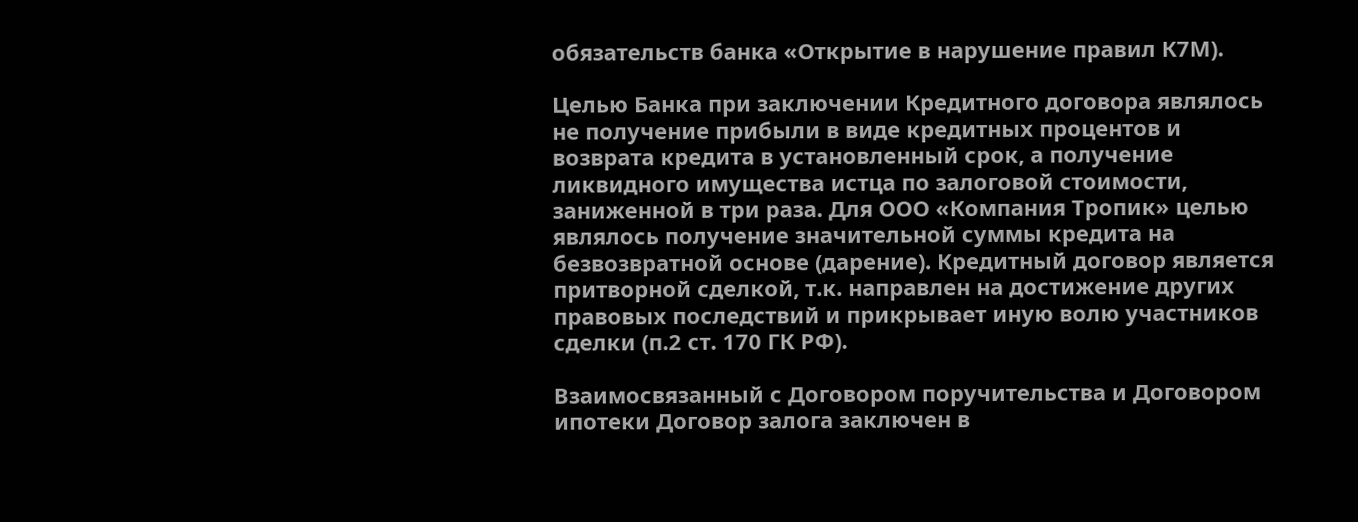обязательств банка «Открытие в нарушение правил К7М).

Целью Банка при заключении Кредитного договора являлось не получение прибыли в виде кредитных процентов и возврата кредита в установленный срок, а получение ликвидного имущества истца по залоговой стоимости, заниженной в три раза. Для ООО «Компания Тропик» целью являлось получение значительной суммы кредита на безвозвратной основе (дарение). Кредитный договор является притворной сделкой, т.к. направлен на достижение других правовых последствий и прикрывает иную волю участников сделки (п.2 ст. 170 ГК РФ).

Взаимосвязанный с Договором поручительства и Договором ипотеки Договор залога заключен в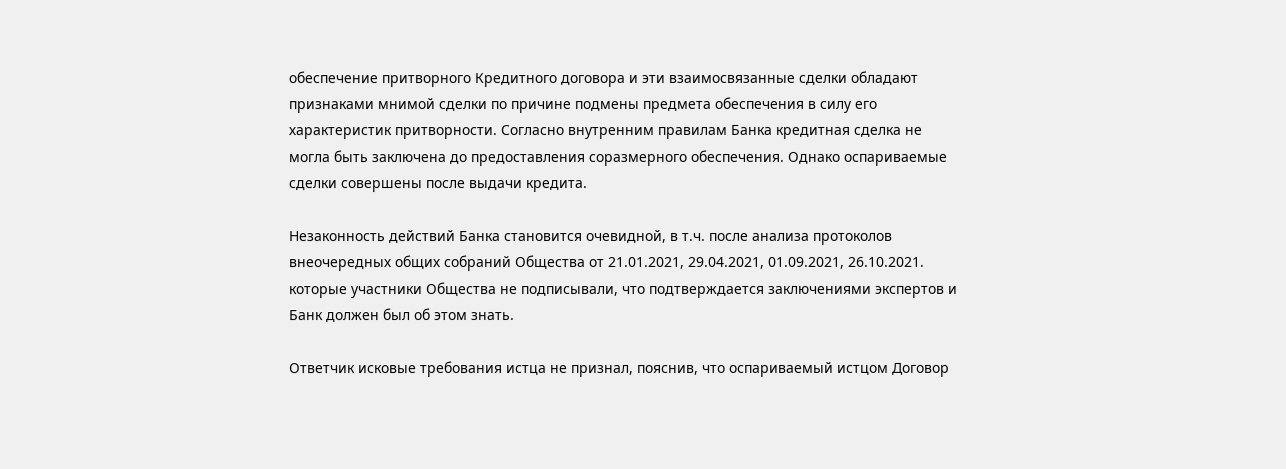обеспечение притворного Кредитного договора и эти взаимосвязанные сделки обладают признаками мнимой сделки по причине подмены предмета обеспечения в силу его характеристик притворности. Согласно внутренним правилам Банка кредитная сделка не могла быть заключена до предоставления соразмерного обеспечения. Однако оспариваемые сделки совершены после выдачи кредита.

Незаконность действий Банка становится очевидной, в т.ч. после анализа протоколов внеочередных общих собраний Общества от 21.01.2021, 29.04.2021, 01.09.2021, 26.10.2021. которые участники Общества не подписывали, что подтверждается заключениями экспертов и Банк должен был об этом знать.

Ответчик исковые требования истца не признал, пояснив, что оспариваемый истцом Договор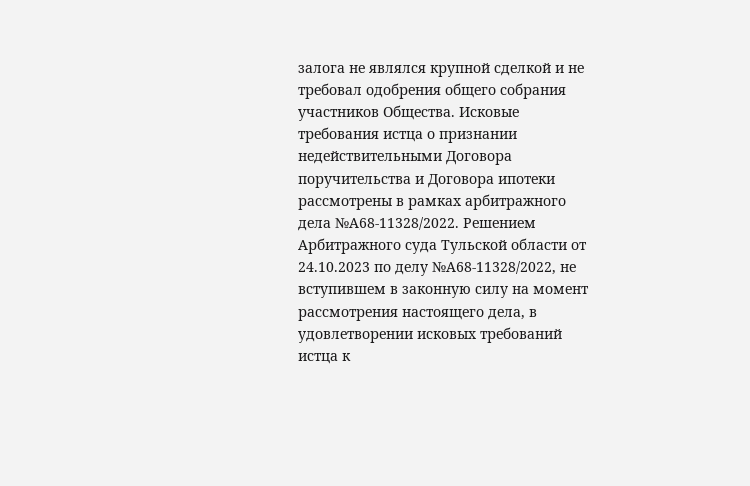залога не являлся крупной сделкой и не требовал одобрения общего собрания участников Общества. Исковые требования истца о признании недействительными Договора поручительства и Договора ипотеки рассмотрены в рамках арбитражного дела №А68-11328/2022. Решением Арбитражного суда Тульской области от 24.10.2023 по делу №А68-11328/2022, не вступившем в законную силу на момент рассмотрения настоящего дела, в удовлетворении исковых требований истца к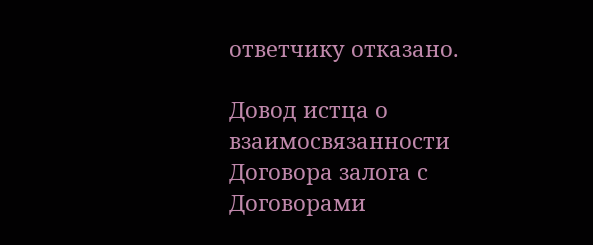ответчику отказано.

Довод истца о взаимосвязанности Договора залога с Договорами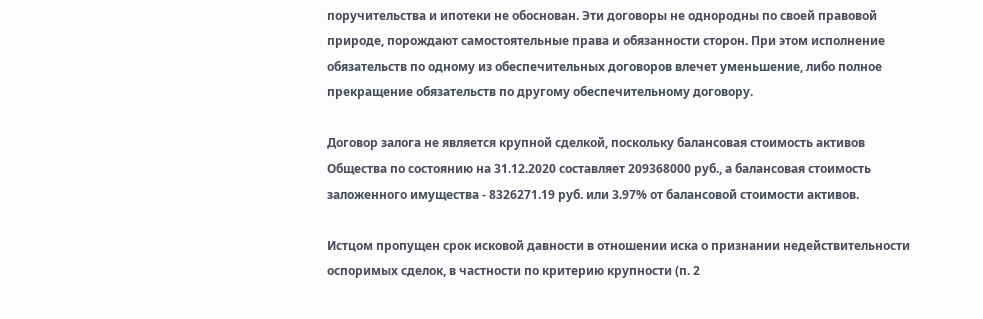поручительства и ипотеки не обоснован. Эти договоры не однородны по своей правовой природе, порождают самостоятельные права и обязанности сторон. При этом исполнение обязательств по одному из обеспечительных договоров влечет уменьшение, либо полное прекращение обязательств по другому обеспечительному договору.

Договор залога не является крупной сделкой, поскольку балансовая стоимость активов Общества по состоянию на 31.12.2020 составляет 209368000 руб., а балансовая стоимость заложенного имущества - 8326271.19 руб. или 3.97% от балансовой стоимости активов.

Истцом пропущен срок исковой давности в отношении иска о признании недействительности оспоримых сделок, в частности по критерию крупности (п. 2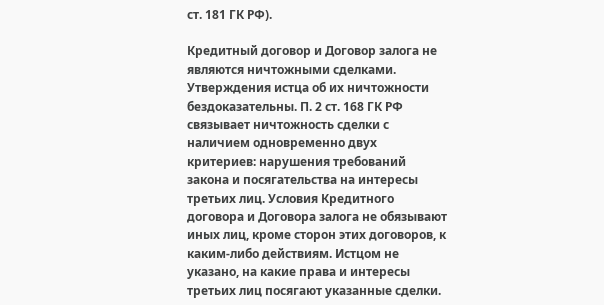ст. 181 ГК РФ).

Кредитный договор и Договор залога не являются ничтожными сделками. Утверждения истца об их ничтожности бездоказательны. П. 2 ст. 168 ГК РФ связывает ничтожность сделки с наличием одновременно двух критериев: нарушения требований закона и посягательства на интересы третьих лиц. Условия Кредитного договора и Договора залога не обязывают иных лиц, кроме сторон этих договоров, к каким-либо действиям. Истцом не указано, на какие права и интересы третьих лиц посягают указанные сделки.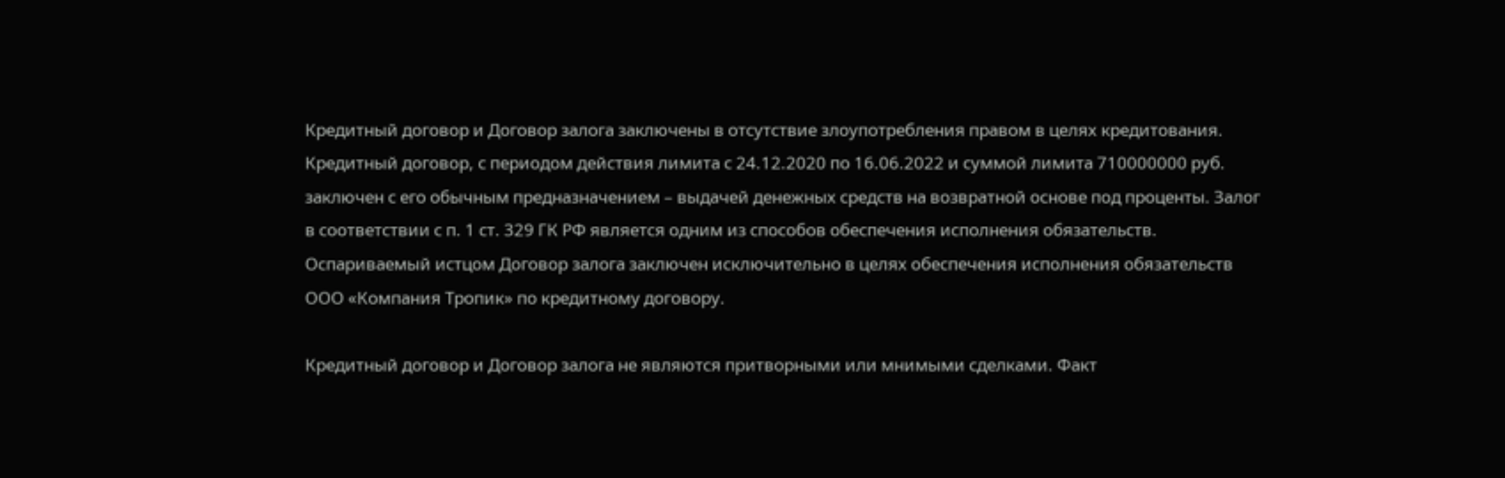Кредитный договор и Договор залога заключены в отсутствие злоупотребления правом в целях кредитования. Кредитный договор, с периодом действия лимита с 24.12.2020 по 16.06.2022 и суммой лимита 710000000 руб. заключен с его обычным предназначением – выдачей денежных средств на возвратной основе под проценты. Залог в соответствии с п. 1 ст. 329 ГК РФ является одним из способов обеспечения исполнения обязательств. Оспариваемый истцом Договор залога заключен исключительно в целях обеспечения исполнения обязательств ООО «Компания Тропик» по кредитному договору.

Кредитный договор и Договор залога не являются притворными или мнимыми сделками. Факт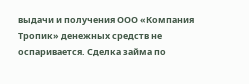выдачи и получения ООО «Компания Тропик» денежных средств не оспаривается. Сделка займа по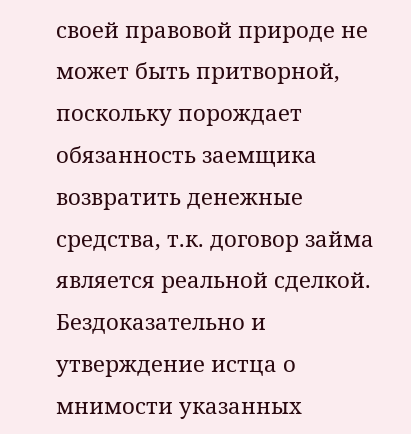своей правовой природе не может быть притворной, поскольку порождает обязанность заемщика возвратить денежные средства, т.к. договор займа является реальной сделкой. Бездоказательно и утверждение истца о мнимости указанных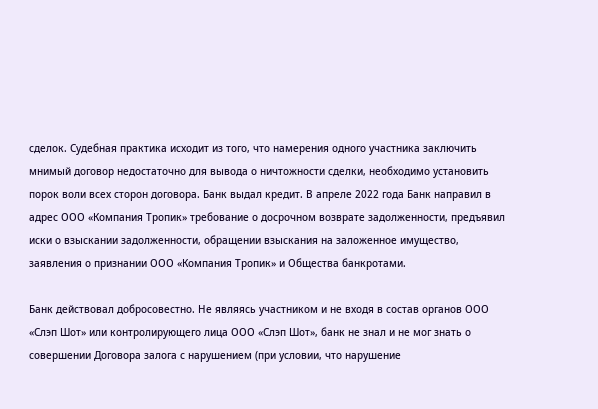сделок. Судебная практика исходит из того, что намерения одного участника заключить мнимый договор недостаточно для вывода о ничтожности сделки, необходимо установить порок воли всех сторон договора. Банк выдал кредит. В апреле 2022 года Банк направил в адрес ООО «Компания Тропик» требование о досрочном возврате задолженности, предъявил иски о взыскании задолженности, обращении взыскания на заложенное имущество, заявления о признании ООО «Компания Тропик» и Общества банкротами.

Банк действовал добросовестно. Не являясь участником и не входя в состав органов ООО «Слэп Шот» или контролирующего лица ООО «Слэп Шот», банк не знал и не мог знать о совершении Договора залога с нарушением (при условии, что нарушение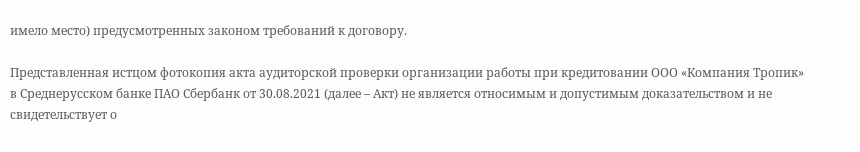имело место) предусмотренных законом требований к договору.

Представленная истцом фотокопия акта аудиторской проверки организации работы при кредитовании ООО «Компания Тропик» в Среднерусском банке ПАО Сбербанк от 30.08.2021 (далее – Акт) не является относимым и допустимым доказательством и не свидетельствует о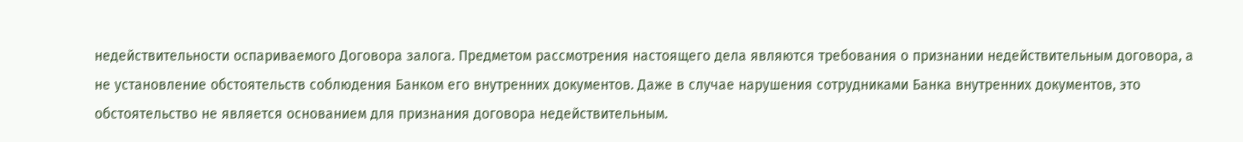недействительности оспариваемого Договора залога. Предметом рассмотрения настоящего дела являются требования о признании недействительным договора, а не установление обстоятельств соблюдения Банком его внутренних документов. Даже в случае нарушения сотрудниками Банка внутренних документов, это обстоятельство не является основанием для признания договора недействительным.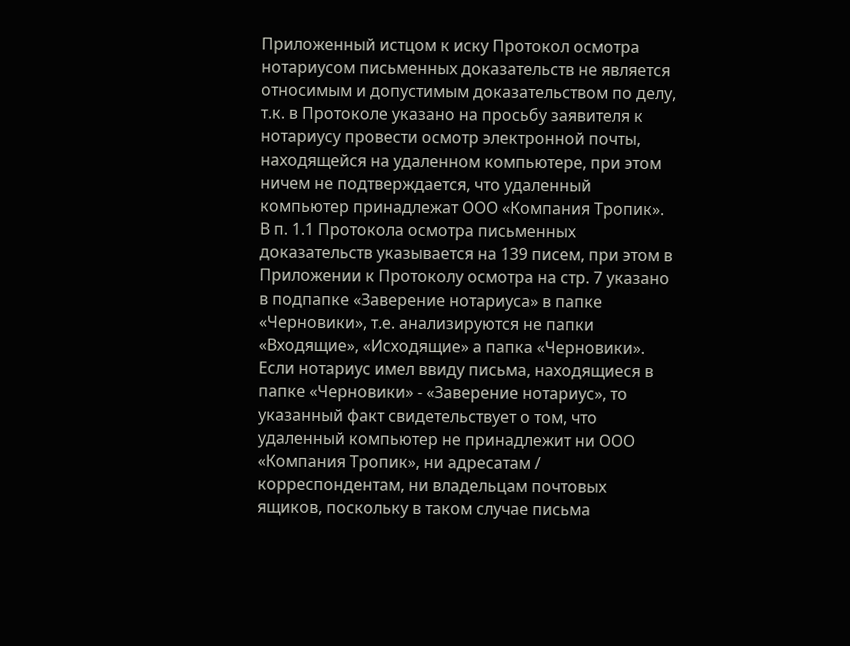Приложенный истцом к иску Протокол осмотра нотариусом письменных доказательств не является относимым и допустимым доказательством по делу, т.к. в Протоколе указано на просьбу заявителя к нотариусу провести осмотр электронной почты, находящейся на удаленном компьютере, при этом ничем не подтверждается, что удаленный компьютер принадлежат ООО «Компания Тропик». В п. 1.1 Протокола осмотра письменных доказательств указывается на 139 писем, при этом в Приложении к Протоколу осмотра на стр. 7 указано в подпапке «Заверение нотариуса» в папке «Черновики», т.е. анализируются не папки «Входящие», «Исходящие» а папка «Черновики». Если нотариус имел ввиду письма, находящиеся в папке «Черновики» - «Заверение нотариус», то указанный факт свидетельствует о том, что удаленный компьютер не принадлежит ни ООО «Компания Тропик», ни адресатам / корреспондентам, ни владельцам почтовых ящиков, поскольку в таком случае письма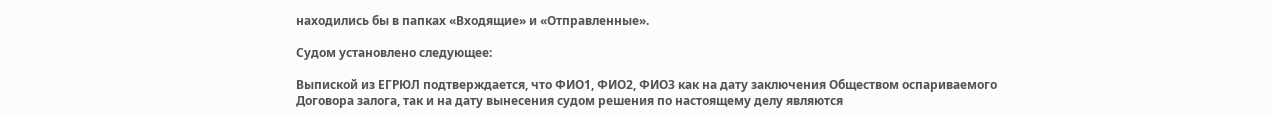находились бы в папках «Входящие» и «Отправленные».

Судом установлено следующее:

Выпиской из ЕГРЮЛ подтверждается, что ФИО1, ФИО2, ФИО3 как на дату заключения Обществом оспариваемого Договора залога, так и на дату вынесения судом решения по настоящему делу являются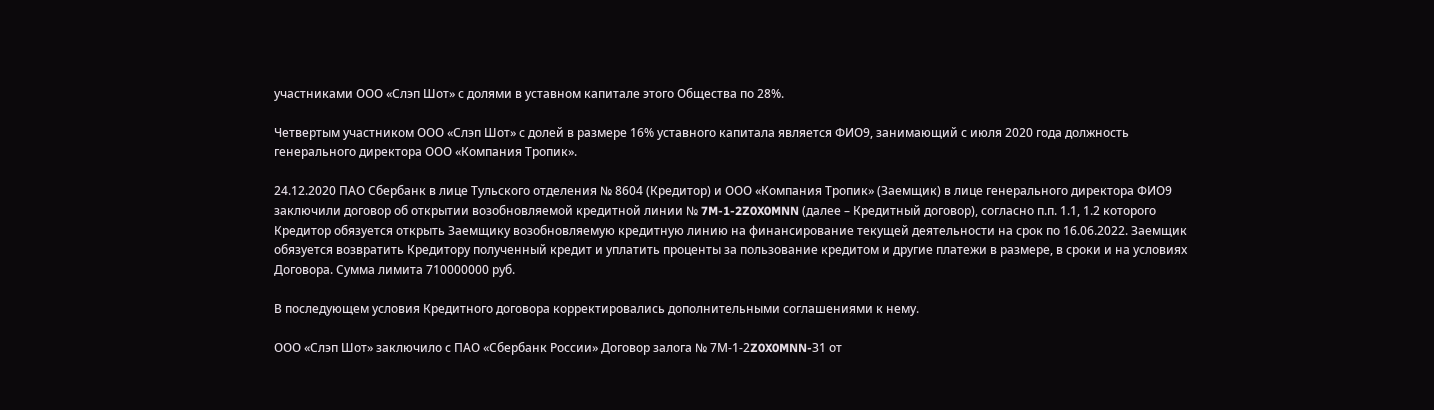участниками ООО «Слэп Шот» с долями в уставном капитале этого Общества по 28%.

Четвертым участником ООО «Слэп Шот» с долей в размере 16% уставного капитала является ФИО9, занимающий с июля 2020 года должность генерального директора ООО «Компания Тропик».

24.12.2020 ПАО Сбербанк в лице Тульского отделения № 8604 (Кредитор) и ООО «Компания Тропик» (Заемщик) в лице генерального директора ФИО9 заключили договор об открытии возобновляемой кредитной линии № 7M-1-2Z0X0MNN (далее – Кредитный договор), согласно п.п. 1.1, 1.2 которого Кредитор обязуется открыть Заемщику возобновляемую кредитную линию на финансирование текущей деятельности на срок по 16.06.2022. Заемщик обязуется возвратить Кредитору полученный кредит и уплатить проценты за пользование кредитом и другие платежи в размере, в сроки и на условиях Договора. Сумма лимита 710000000 руб.

В последующем условия Кредитного договора корректировались дополнительными соглашениями к нему.

ООО «Слэп Шот» заключило с ПАО «Сбербанк России» Договор залога № 7М-1-2Z0X0MNN-З1 от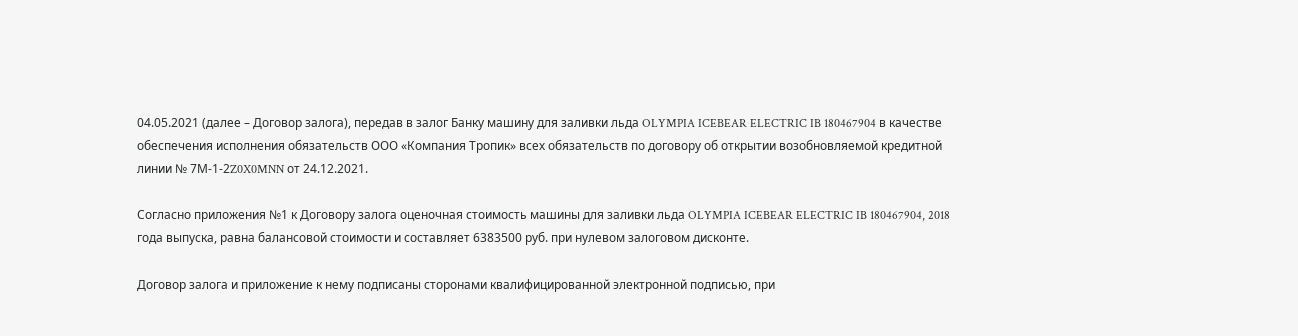04.05.2021 (далее – Договор залога), передав в залог Банку машину для заливки льда OLYMPIA ICEBEAR ELECTRIC IB 180467904 в качестве обеспечения исполнения обязательств ООО «Компания Тропик» всех обязательств по договору об открытии возобновляемой кредитной линии № 7М-1-2Z0X0MNN от 24.12.2021.

Согласно приложения №1 к Договору залога оценочная стоимость машины для заливки льда OLYMPIA ICEBEAR ELECTRIC IB 180467904, 2018 года выпуска, равна балансовой стоимости и составляет 6383500 руб. при нулевом залоговом дисконте.

Договор залога и приложение к нему подписаны сторонами квалифицированной электронной подписью, при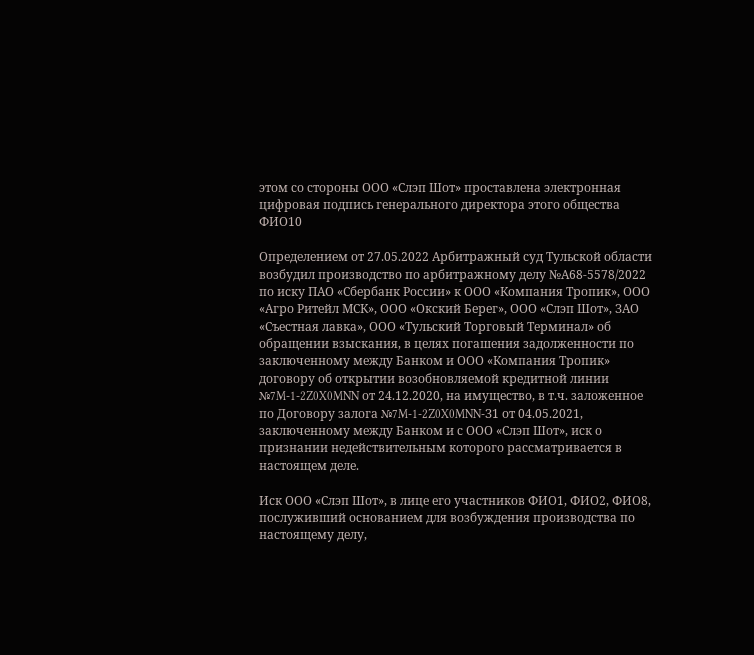этом со стороны ООО «Слэп Шот» проставлена электронная цифровая подпись генерального директора этого общества ФИО10

Определением от 27.05.2022 Арбитражный суд Тульской области возбудил производство по арбитражному делу №А68-5578/2022 по иску ПАО «Сбербанк России» к ООО «Компания Тропик», ООО «Агро Ритейл МСК», ООО «Окский Берег», ООО «Слэп Шот», ЗАО «Съестная лавка», ООО «Тульский Торговый Терминал» об обращении взыскания, в целях погашения задолженности по заключенному между Банком и ООО «Компания Тропик» договору об открытии возобновляемой кредитной линии №7M-1-2Z0X0MNN от 24.12.2020, на имущество, в т.ч. заложенное по Договору залога №7M-1-2Z0X0MNN-З1 от 04.05.2021, заключенному между Банком и с ООО «Слэп Шот», иск о признании недействительным которого рассматривается в настоящем деле.

Иск ООО «Слэп Шот», в лице его участников ФИО1, ФИО2, ФИО8, послуживший основанием для возбуждения производства по настоящему делу,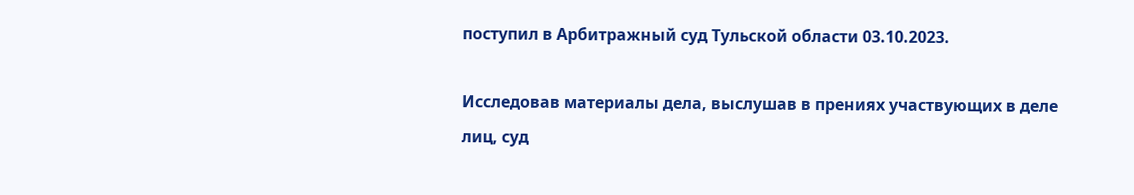поступил в Арбитражный суд Тульской области 03.10.2023.

Исследовав материалы дела, выслушав в прениях участвующих в деле лиц, суд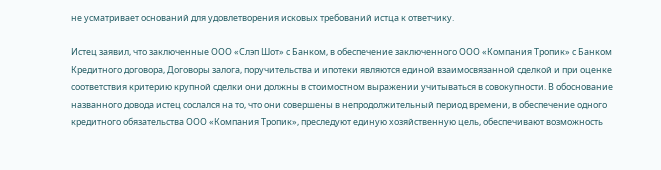не усматривает оснований для удовлетворения исковых требований истца к ответчику.

Истец заявил, что заключенные ООО «Слэп Шот» с Банком, в обеспечение заключенного ООО «Компания Тропик» с Банком Кредитного договора, Договоры залога, поручительства и ипотеки являются единой взаимосвязанной сделкой и при оценке соответствия критерию крупной сделки они должны в стоимостном выражении учитываться в совокупности. В обоснование названного довода истец сослался на то, что они совершены в непродолжительный период времени, в обеспечение одного кредитного обязательства ООО «Компания Тропик», преследуют единую хозяйственную цель, обеспечивают возможность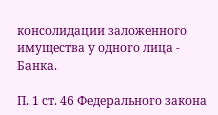консолидации заложенного имущества у одного лица - Банка.

П. 1 ст. 46 Федерального закона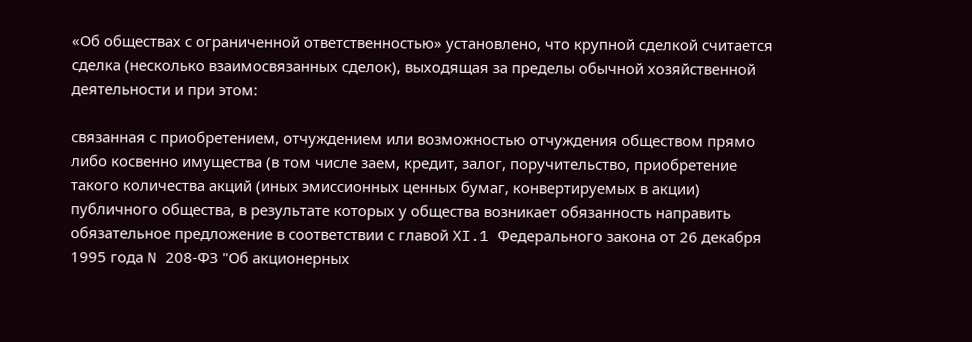«Об обществах с ограниченной ответственностью» установлено, что крупной сделкой считается сделка (несколько взаимосвязанных сделок), выходящая за пределы обычной хозяйственной деятельности и при этом:

связанная с приобретением, отчуждением или возможностью отчуждения обществом прямо либо косвенно имущества (в том числе заем, кредит, залог, поручительство, приобретение такого количества акций (иных эмиссионных ценных бумаг, конвертируемых в акции) публичного общества, в результате которых у общества возникает обязанность направить обязательное предложение в соответствии с главой XI.1 Федерального закона от 26 декабря 1995 года N 208-ФЗ "Об акционерных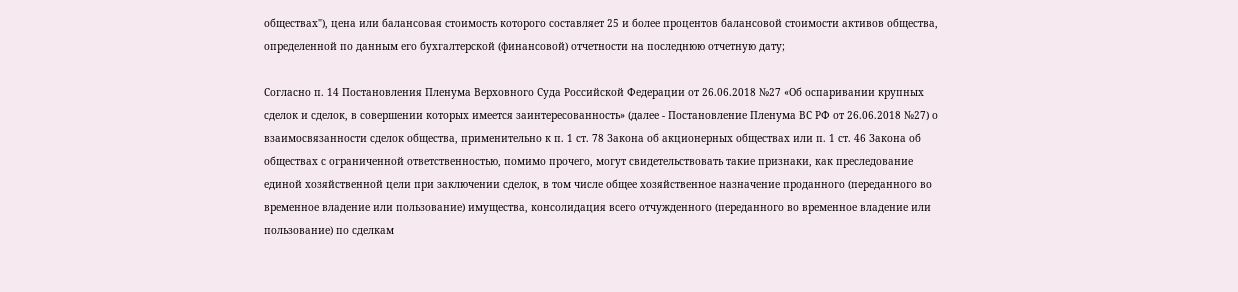обществах"), цена или балансовая стоимость которого составляет 25 и более процентов балансовой стоимости активов общества, определенной по данным его бухгалтерской (финансовой) отчетности на последнюю отчетную дату;

Согласно п. 14 Постановления Пленума Верховного Суда Российской Федерации от 26.06.2018 №27 «Об оспаривании крупных сделок и сделок, в совершении которых имеется заинтересованность» (далее - Постановление Пленума ВС РФ от 26.06.2018 №27) о взаимосвязанности сделок общества, применительно к п. 1 ст. 78 Закона об акционерных обществах или п. 1 ст. 46 Закона об обществах с ограниченной ответственностью, помимо прочего, могут свидетельствовать такие признаки, как преследование единой хозяйственной цели при заключении сделок, в том числе общее хозяйственное назначение проданного (переданного во временное владение или пользование) имущества, консолидация всего отчужденного (переданного во временное владение или пользование) по сделкам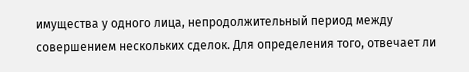имущества у одного лица, непродолжительный период между совершением нескольких сделок. Для определения того, отвечает ли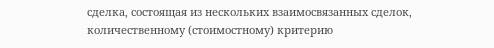сделка, состоящая из нескольких взаимосвязанных сделок, количественному (стоимостному) критерию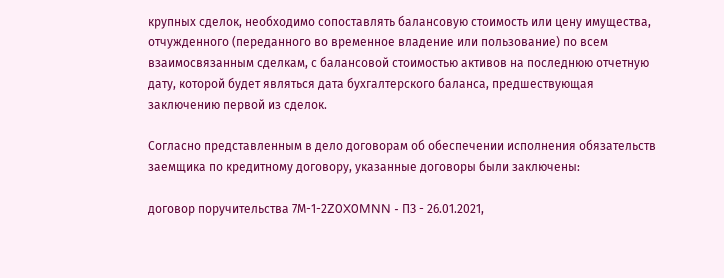крупных сделок, необходимо сопоставлять балансовую стоимость или цену имущества, отчужденного (переданного во временное владение или пользование) по всем взаимосвязанным сделкам, с балансовой стоимостью активов на последнюю отчетную дату, которой будет являться дата бухгалтерского баланса, предшествующая заключению первой из сделок.

Согласно представленным в дело договорам об обеспечении исполнения обязательств заемщика по кредитному договору, указанные договоры были заключены:

договор поручительства 7М-1-2Z0X0MNN - ПЗ - 26.01.2021,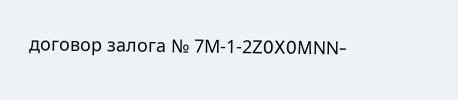договор залога № 7М-1-2Z0X0MNN-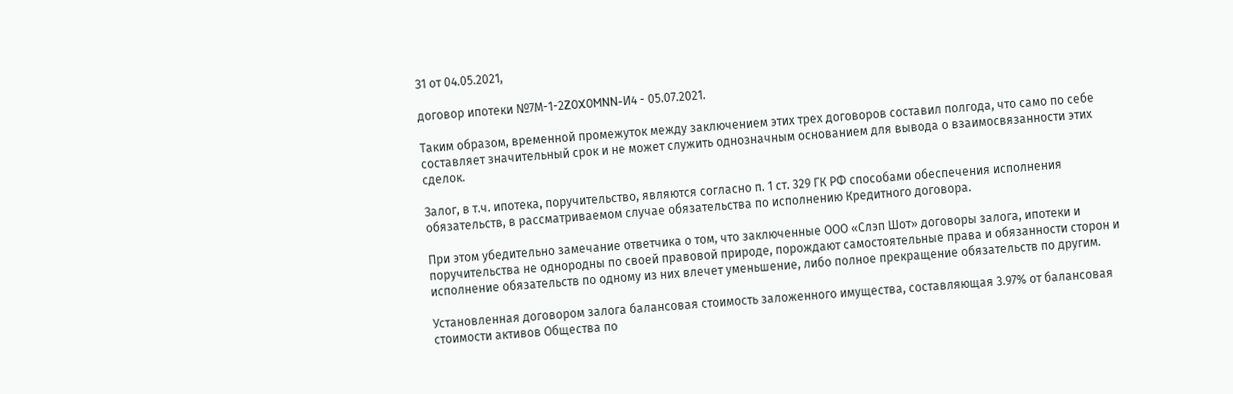З1 от 04.05.2021,

договор ипотеки №7М-1-2Z0X0MNN-И4 - 05.07.2021.

Таким образом, временной промежуток между заключением этих трех договоров составил полгода, что само по себе составляет значительный срок и не может служить однозначным основанием для вывода о взаимосвязанности этих сделок.

Залог, в т.ч. ипотека, поручительство, являются согласно п. 1 ст. 329 ГК РФ способами обеспечения исполнения обязательств, в рассматриваемом случае обязательства по исполнению Кредитного договора.

При этом убедительно замечание ответчика о том, что заключенные ООО «Слэп Шот» договоры залога, ипотеки и поручительства не однородны по своей правовой природе, порождают самостоятельные права и обязанности сторон и исполнение обязательств по одному из них влечет уменьшение, либо полное прекращение обязательств по другим.

Установленная договором залога балансовая стоимость заложенного имущества, составляющая 3.97% от балансовая стоимости активов Общества по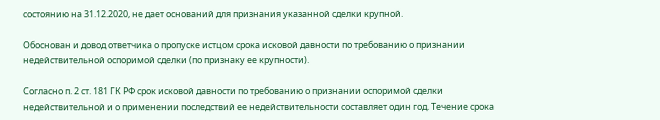состоянию на 31.12.2020, не дает оснований для признания указанной сделки крупной.

Обоснован и довод ответчика о пропуске истцом срока исковой давности по требованию о признании недействительной оспоримой сделки (по признаку ее крупности).

Согласно п. 2 ст. 181 ГК РФ срок исковой давности по требованию о признании оспоримой сделки недействительной и о применении последствий ее недействительности составляет один год. Течение срока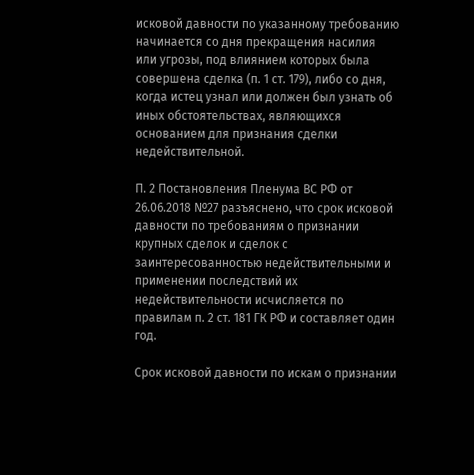исковой давности по указанному требованию начинается со дня прекращения насилия или угрозы, под влиянием которых была совершена сделка (п. 1 ст. 179), либо со дня, когда истец узнал или должен был узнать об иных обстоятельствах, являющихся основанием для признания сделки недействительной.

П. 2 Постановления Пленума ВС РФ от 26.06.2018 №27 разъяснено, что срок исковой давности по требованиям о признании крупных сделок и сделок с заинтересованностью недействительными и применении последствий их недействительности исчисляется по правилам п. 2 ст. 181 ГК РФ и составляет один год.

Срок исковой давности по искам о признании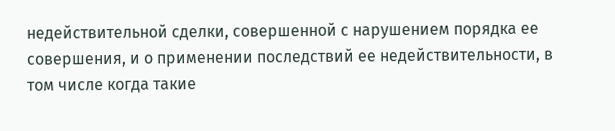недействительной сделки, совершенной с нарушением порядка ее совершения, и о применении последствий ее недействительности, в том числе когда такие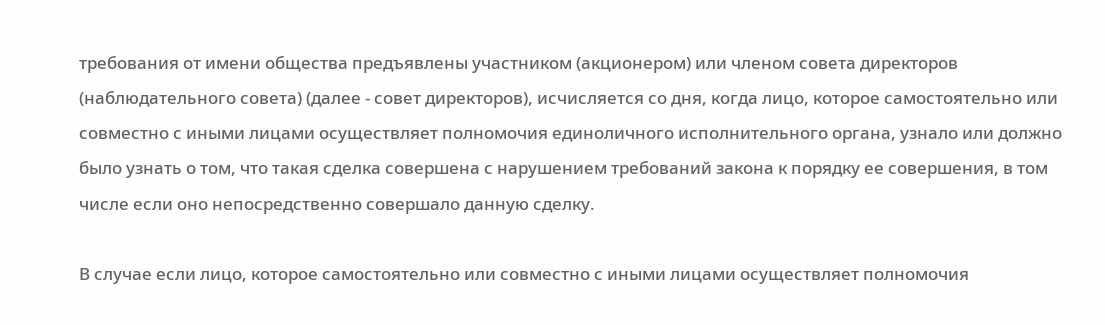требования от имени общества предъявлены участником (акционером) или членом совета директоров (наблюдательного совета) (далее - совет директоров), исчисляется со дня, когда лицо, которое самостоятельно или совместно с иными лицами осуществляет полномочия единоличного исполнительного органа, узнало или должно было узнать о том, что такая сделка совершена с нарушением требований закона к порядку ее совершения, в том числе если оно непосредственно совершало данную сделку.

В случае если лицо, которое самостоятельно или совместно с иными лицами осуществляет полномочия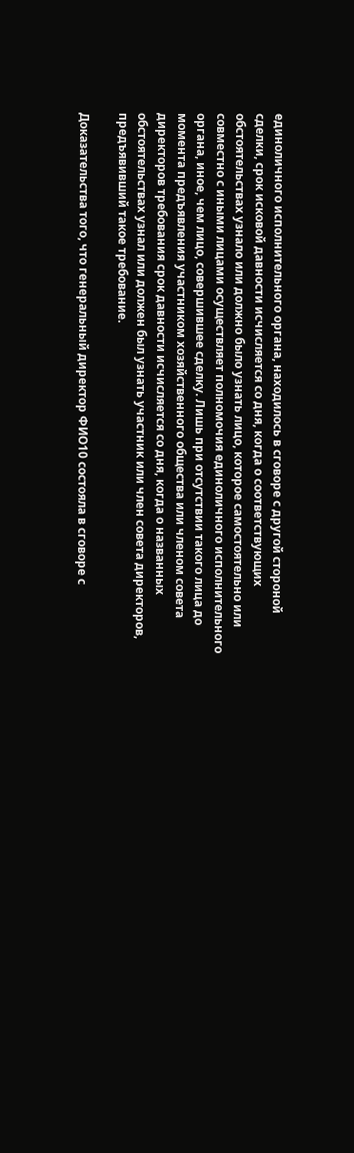единоличного исполнительного органа, находилось в сговоре с другой стороной сделки, срок исковой давности исчисляется со дня, когда о соответствующих обстоятельствах узнало или должно было узнать лицо, которое самостоятельно или совместно с иными лицами осуществляет полномочия единоличного исполнительного органа, иное, чем лицо, совершившее сделку. Лишь при отсутствии такого лица до момента предъявления участником хозяйственного общества или членом совета директоров требования срок давности исчисляется со дня, когда о названных обстоятельствах узнал или должен был узнать участник или член совета директоров, предъявивший такое требование.

Доказательства того, что генеральный директор ФИО10 состояла в сговоре с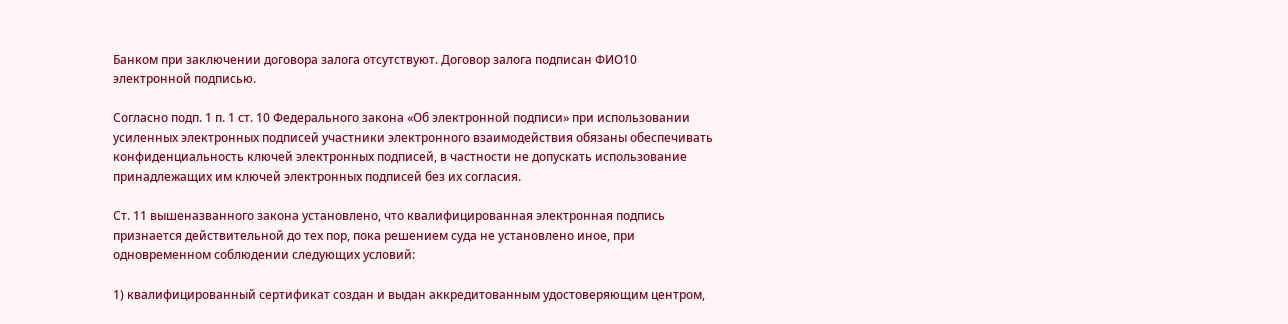Банком при заключении договора залога отсутствуют. Договор залога подписан ФИО10 электронной подписью.

Согласно подп. 1 п. 1 ст. 10 Федерального закона «Об электронной подписи» при использовании усиленных электронных подписей участники электронного взаимодействия обязаны обеспечивать конфиденциальность ключей электронных подписей, в частности не допускать использование принадлежащих им ключей электронных подписей без их согласия.

Ст. 11 вышеназванного закона установлено, что квалифицированная электронная подпись признается действительной до тех пор, пока решением суда не установлено иное, при одновременном соблюдении следующих условий:

1) квалифицированный сертификат создан и выдан аккредитованным удостоверяющим центром,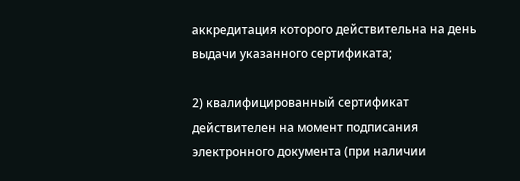аккредитация которого действительна на день выдачи указанного сертификата;

2) квалифицированный сертификат действителен на момент подписания электронного документа (при наличии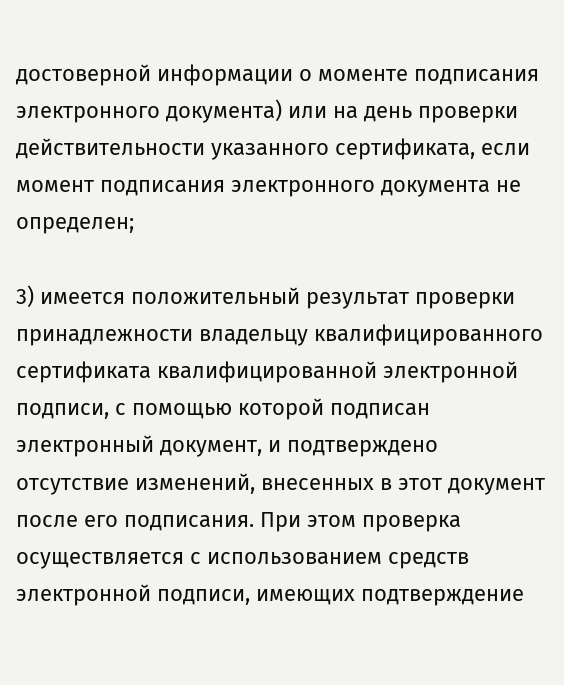достоверной информации о моменте подписания электронного документа) или на день проверки действительности указанного сертификата, если момент подписания электронного документа не определен;

3) имеется положительный результат проверки принадлежности владельцу квалифицированного сертификата квалифицированной электронной подписи, с помощью которой подписан электронный документ, и подтверждено отсутствие изменений, внесенных в этот документ после его подписания. При этом проверка осуществляется с использованием средств электронной подписи, имеющих подтверждение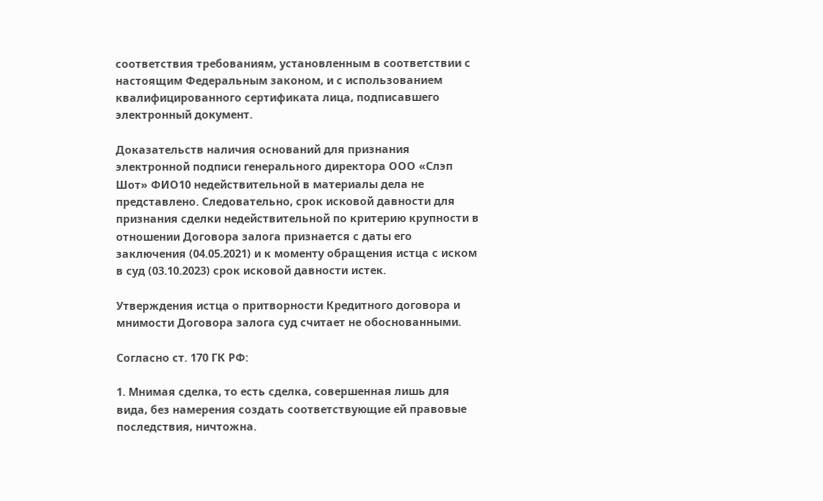соответствия требованиям, установленным в соответствии с настоящим Федеральным законом, и с использованием квалифицированного сертификата лица, подписавшего электронный документ.

Доказательств наличия оснований для признания электронной подписи генерального директора ООО «Слэп Шот» ФИО10 недействительной в материалы дела не представлено. Следовательно, срок исковой давности для признания сделки недействительной по критерию крупности в отношении Договора залога признается с даты его заключения (04.05.2021) и к моменту обращения истца с иском в суд (03.10.2023) срок исковой давности истек.

Утверждения истца о притворности Кредитного договора и мнимости Договора залога суд считает не обоснованными.

Согласно ст. 170 ГК РФ:

1. Мнимая сделка, то есть сделка, совершенная лишь для вида, без намерения создать соответствующие ей правовые последствия, ничтожна.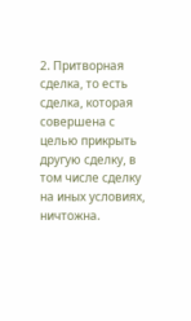2. Притворная сделка, то есть сделка, которая совершена с целью прикрыть другую сделку, в том числе сделку на иных условиях, ничтожна.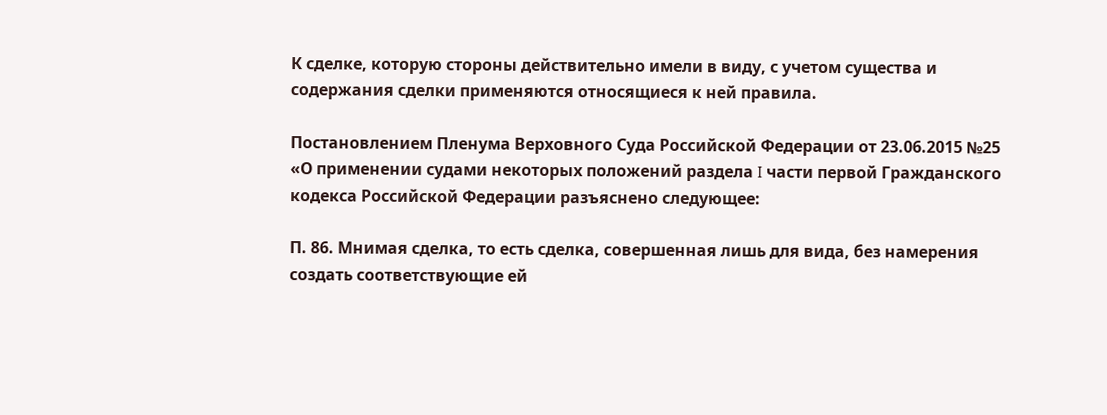К сделке, которую стороны действительно имели в виду, с учетом существа и содержания сделки применяются относящиеся к ней правила.

Постановлением Пленума Верховного Суда Российской Федерации от 23.06.2015 №25 «О применении судами некоторых положений раздела I части первой Гражданского кодекса Российской Федерации разъяснено следующее:

П. 86. Мнимая сделка, то есть сделка, совершенная лишь для вида, без намерения создать соответствующие ей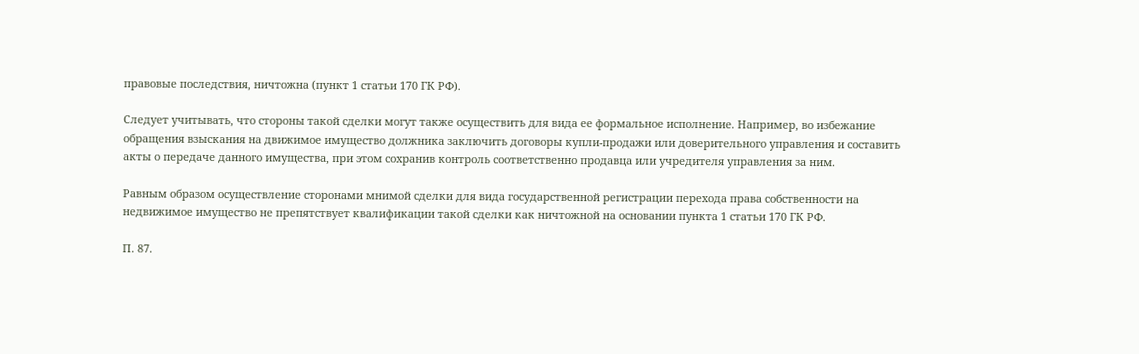правовые последствия, ничтожна (пункт 1 статьи 170 ГК РФ).

Следует учитывать, что стороны такой сделки могут также осуществить для вида ее формальное исполнение. Например, во избежание обращения взыскания на движимое имущество должника заключить договоры купли-продажи или доверительного управления и составить акты о передаче данного имущества, при этом сохранив контроль соответственно продавца или учредителя управления за ним.

Равным образом осуществление сторонами мнимой сделки для вида государственной регистрации перехода права собственности на недвижимое имущество не препятствует квалификации такой сделки как ничтожной на основании пункта 1 статьи 170 ГК РФ.

П. 87.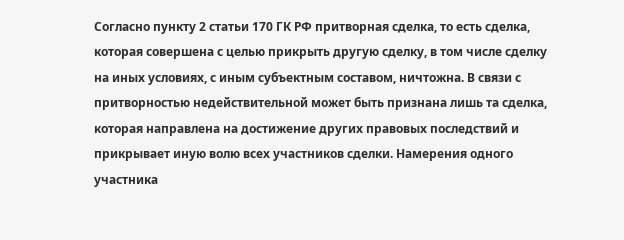Согласно пункту 2 статьи 170 ГК РФ притворная сделка, то есть сделка, которая совершена с целью прикрыть другую сделку, в том числе сделку на иных условиях, с иным субъектным составом, ничтожна. В связи с притворностью недействительной может быть признана лишь та сделка, которая направлена на достижение других правовых последствий и прикрывает иную волю всех участников сделки. Намерения одного участника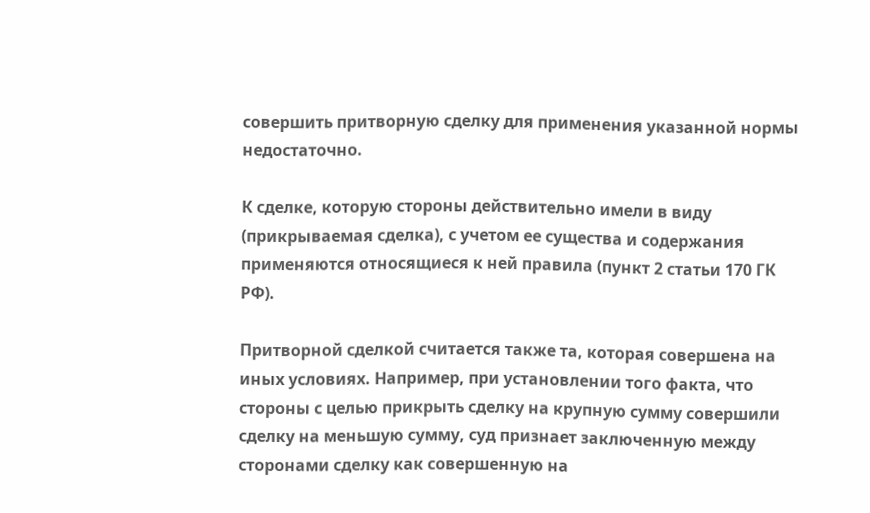совершить притворную сделку для применения указанной нормы недостаточно.

К сделке, которую стороны действительно имели в виду (прикрываемая сделка), с учетом ее существа и содержания применяются относящиеся к ней правила (пункт 2 статьи 170 ГК РФ).

Притворной сделкой считается также та, которая совершена на иных условиях. Например, при установлении того факта, что стороны с целью прикрыть сделку на крупную сумму совершили сделку на меньшую сумму, суд признает заключенную между сторонами сделку как совершенную на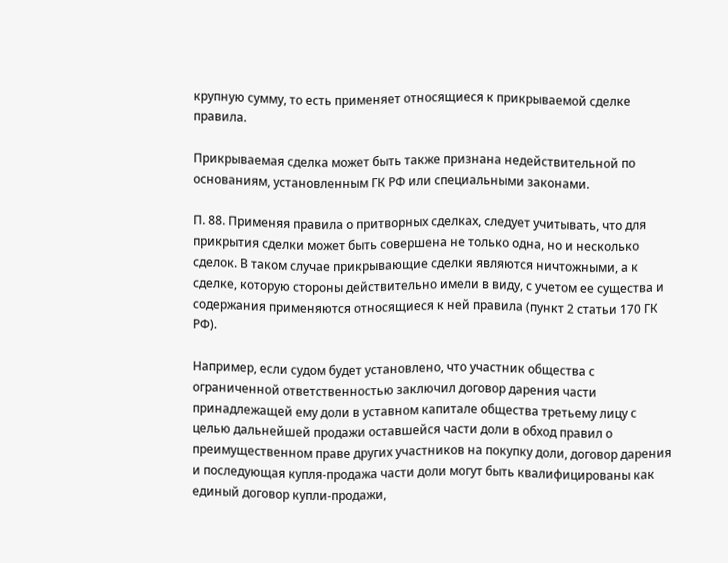крупную сумму, то есть применяет относящиеся к прикрываемой сделке правила.

Прикрываемая сделка может быть также признана недействительной по основаниям, установленным ГК РФ или специальными законами.

П. 88. Применяя правила о притворных сделках, следует учитывать, что для прикрытия сделки может быть совершена не только одна, но и несколько сделок. В таком случае прикрывающие сделки являются ничтожными, а к сделке, которую стороны действительно имели в виду, с учетом ее существа и содержания применяются относящиеся к ней правила (пункт 2 статьи 170 ГК РФ).

Например, если судом будет установлено, что участник общества с ограниченной ответственностью заключил договор дарения части принадлежащей ему доли в уставном капитале общества третьему лицу с целью дальнейшей продажи оставшейся части доли в обход правил о преимущественном праве других участников на покупку доли, договор дарения и последующая купля-продажа части доли могут быть квалифицированы как единый договор купли-продажи,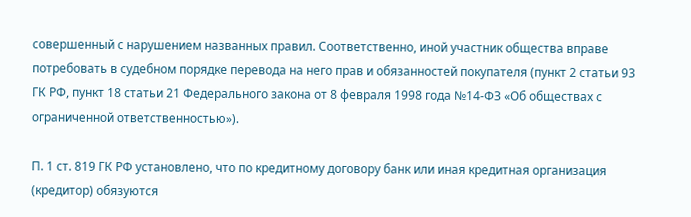совершенный с нарушением названных правил. Соответственно, иной участник общества вправе потребовать в судебном порядке перевода на него прав и обязанностей покупателя (пункт 2 статьи 93 ГК РФ, пункт 18 статьи 21 Федерального закона от 8 февраля 1998 года №14-ФЗ «Об обществах с ограниченной ответственностью»).

П. 1 ст. 819 ГК РФ установлено, что по кредитному договору банк или иная кредитная организация (кредитор) обязуются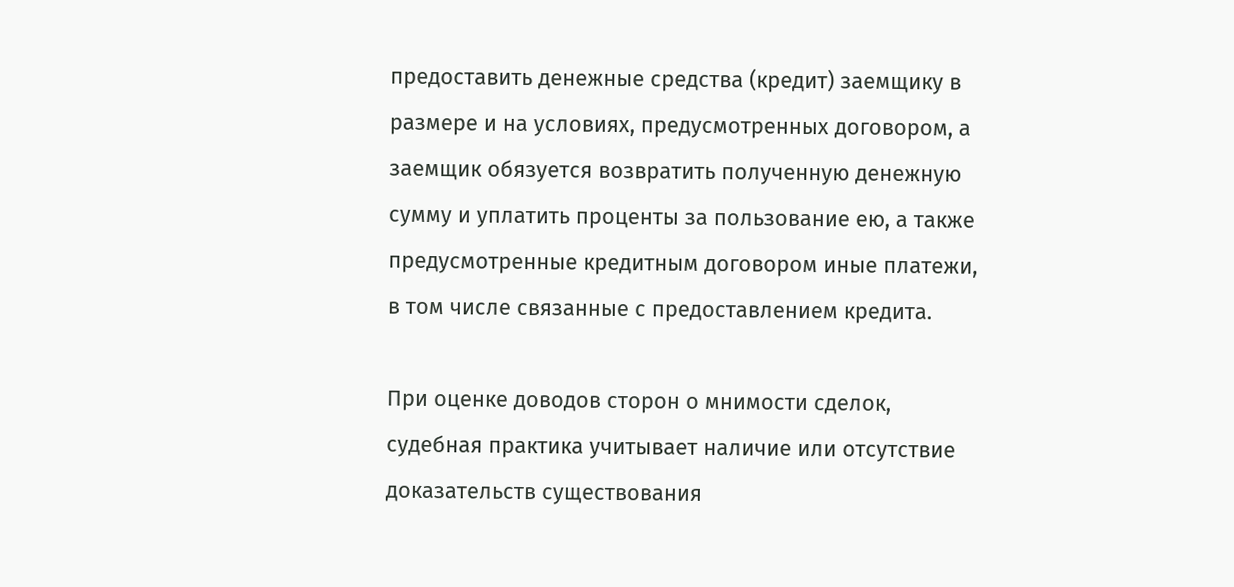предоставить денежные средства (кредит) заемщику в размере и на условиях, предусмотренных договором, а заемщик обязуется возвратить полученную денежную сумму и уплатить проценты за пользование ею, а также предусмотренные кредитным договором иные платежи, в том числе связанные с предоставлением кредита.

При оценке доводов сторон о мнимости сделок, судебная практика учитывает наличие или отсутствие доказательств существования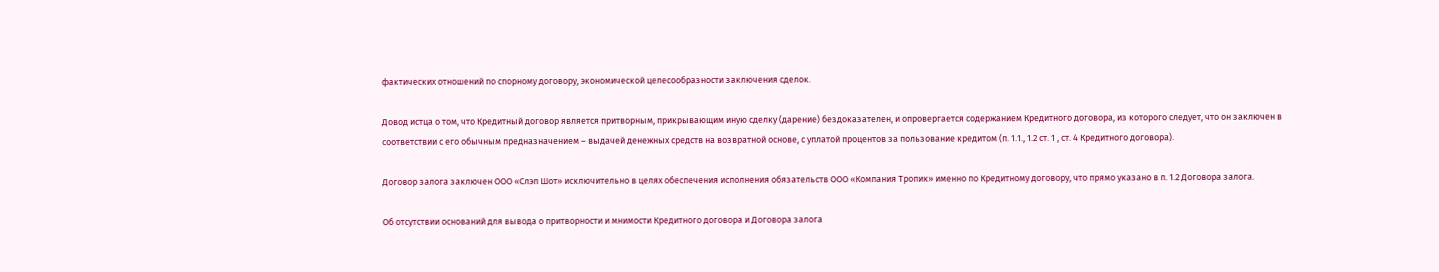фактических отношений по спорному договору, экономической целесообразности заключения сделок.

Довод истца о том, что Кредитный договор является притворным, прикрывающим иную сделку (дарение) бездоказателен, и опровергается содержанием Кредитного договора, из которого следует, что он заключен в соответствии с его обычным предназначением – выдачей денежных средств на возвратной основе, с уплатой процентов за пользование кредитом (п. 1.1., 1.2 ст. 1 , ст. 4 Кредитного договора).

Договор залога заключен ООО «Слэп Шот» исключительно в целях обеспечения исполнения обязательств ООО «Компания Тропик» именно по Кредитному договору, что прямо указано в п. 1.2 Договора залога.

Об отсутствии оснований для вывода о притворности и мнимости Кредитного договора и Договора залога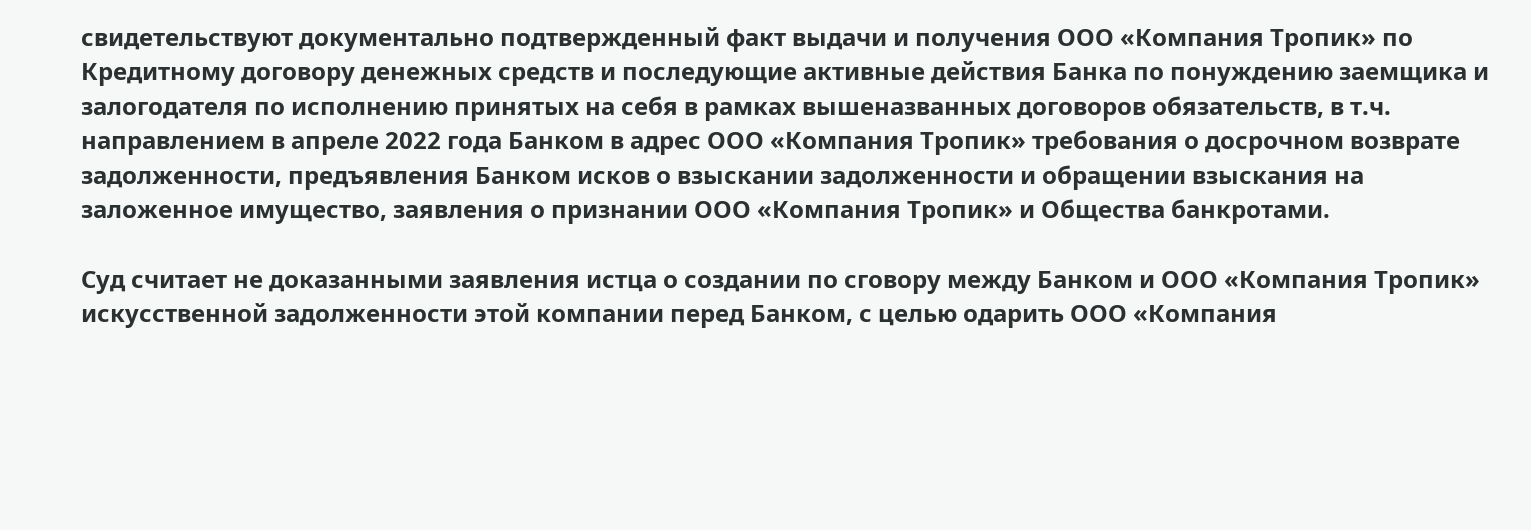свидетельствуют документально подтвержденный факт выдачи и получения ООО «Компания Тропик» по Кредитному договору денежных средств и последующие активные действия Банка по понуждению заемщика и залогодателя по исполнению принятых на себя в рамках вышеназванных договоров обязательств, в т.ч. направлением в апреле 2022 года Банком в адрес ООО «Компания Тропик» требования о досрочном возврате задолженности, предъявления Банком исков о взыскании задолженности и обращении взыскания на заложенное имущество, заявления о признании ООО «Компания Тропик» и Общества банкротами.

Суд считает не доказанными заявления истца о создании по сговору между Банком и ООО «Компания Тропик» искусственной задолженности этой компании перед Банком, с целью одарить ООО «Компания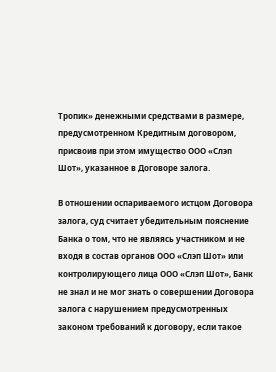Тропик» денежными средствами в размере, предусмотренном Кредитным договором, присвоив при этом имущество ООО «Слэп Шот», указанное в Договоре залога.

В отношении оспариваемого истцом Договора залога, суд считает убедительным пояснение Банка о том, что не являясь участником и не входя в состав органов ООО «Слэп Шот» или контролирующего лица ООО «Слэп Шот», Банк не знал и не мог знать о совершении Договора залога с нарушением предусмотренных законом требований к договору, если такое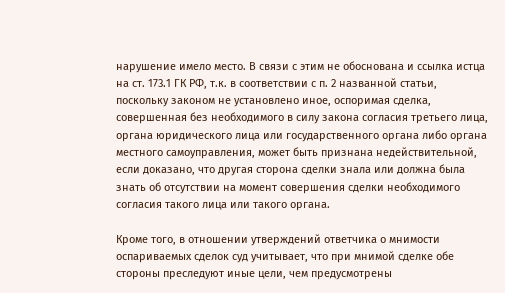нарушение имело место. В связи с этим не обоснована и ссылка истца на ст. 173.1 ГК РФ, т.к. в соответствии с п. 2 названной статьи, поскольку законом не установлено иное, оспоримая сделка, совершенная без необходимого в силу закона согласия третьего лица, органа юридического лица или государственного органа либо органа местного самоуправления, может быть признана недействительной, если доказано, что другая сторона сделки знала или должна была знать об отсутствии на момент совершения сделки необходимого согласия такого лица или такого органа.

Кроме того, в отношении утверждений ответчика о мнимости оспариваемых сделок суд учитывает, что при мнимой сделке обе стороны преследуют иные цели, чем предусмотрены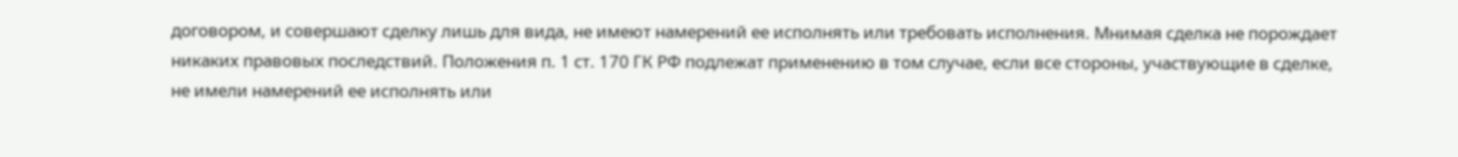договором, и совершают сделку лишь для вида, не имеют намерений ее исполнять или требовать исполнения. Мнимая сделка не порождает никаких правовых последствий. Положения п. 1 ст. 170 ГК РФ подлежат применению в том случае, если все стороны, участвующие в сделке, не имели намерений ее исполнять или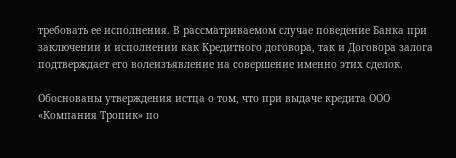требовать ее исполнения. В рассматриваемом случае поведение Банка при заключении и исполнении как Кредитного договора, так и Договора залога подтверждает его волеизъявление на совершение именно этих сделок.

Обоснованы утверждения истца о том, что при выдаче кредита ООО «Компания Тропик» по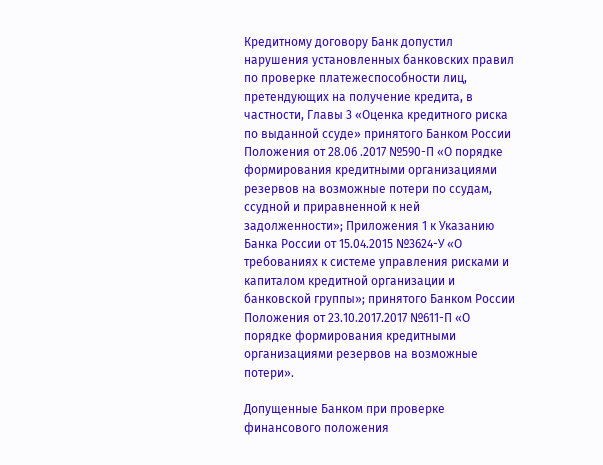Кредитному договору Банк допустил нарушения установленных банковских правил по проверке платежеспособности лиц, претендующих на получение кредита, в частности, Главы 3 «Оценка кредитного риска по выданной ссуде» принятого Банком России Положения от 28.06 .2017 №590-П «О порядке формирования кредитными организациями резервов на возможные потери по ссудам, ссудной и приравненной к ней задолженности»; Приложения 1 к Указанию Банка России от 15.04.2015 №3624-У «О требованиях к системе управления рисками и капиталом кредитной организации и банковской группы»; принятого Банком России Положения от 23.10.2017.2017 №611-П «О порядке формирования кредитными организациями резервов на возможные потери».

Допущенные Банком при проверке финансового положения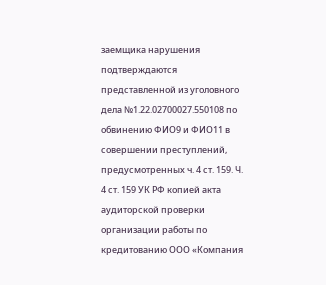заемщика нарушения подтверждаются представленной из уголовного дела №1.22.02700027.550108 по обвинению ФИО9 и ФИО11 в совершении преступлений, предусмотренных ч. 4 ст. 159. Ч. 4 ст. 159 УК РФ копией акта аудиторской проверки организации работы по кредитованию ООО «Компания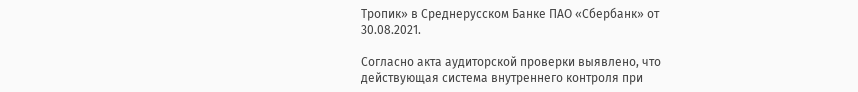Тропик» в Среднерусском Банке ПАО «Сбербанк» от 30.08.2021.

Согласно акта аудиторской проверки выявлено, что действующая система внутреннего контроля при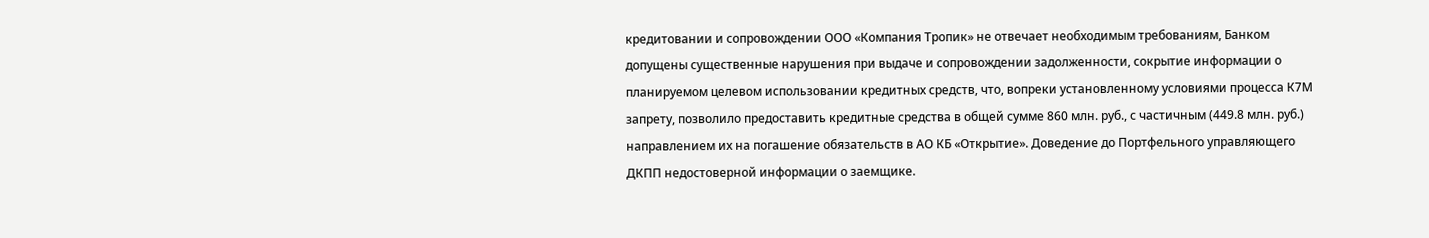кредитовании и сопровождении ООО «Компания Тропик» не отвечает необходимым требованиям, Банком допущены существенные нарушения при выдаче и сопровождении задолженности, сокрытие информации о планируемом целевом использовании кредитных средств, что, вопреки установленному условиями процесса К7М запрету, позволило предоставить кредитные средства в общей сумме 860 млн. руб., с частичным (449.8 млн. руб.) направлением их на погашение обязательств в АО КБ «Открытие». Доведение до Портфельного управляющего ДКПП недостоверной информации о заемщике.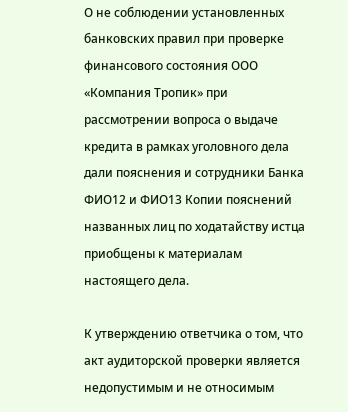О не соблюдении установленных банковских правил при проверке финансового состояния ООО «Компания Тропик» при рассмотрении вопроса о выдаче кредита в рамках уголовного дела дали пояснения и сотрудники Банка ФИО12 и ФИО13 Копии пояснений названных лиц по ходатайству истца приобщены к материалам настоящего дела.

К утверждению ответчика о том, что акт аудиторской проверки является недопустимым и не относимым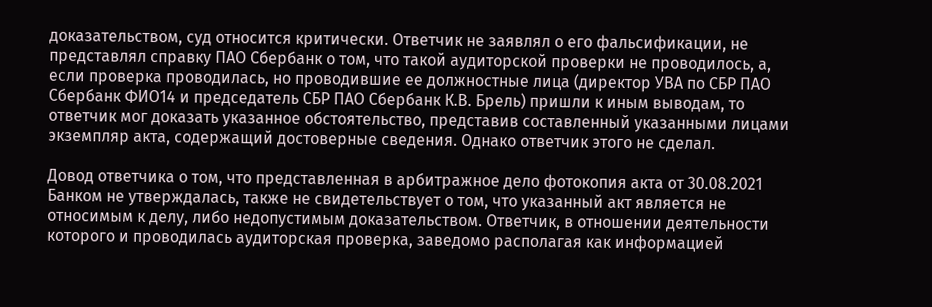доказательством, суд относится критически. Ответчик не заявлял о его фальсификации, не представлял справку ПАО Сбербанк о том, что такой аудиторской проверки не проводилось, а, если проверка проводилась, но проводившие ее должностные лица (директор УВА по СБР ПАО Сбербанк ФИО14 и председатель СБР ПАО Сбербанк К.В. Брель) пришли к иным выводам, то ответчик мог доказать указанное обстоятельство, представив составленный указанными лицами экземпляр акта, содержащий достоверные сведения. Однако ответчик этого не сделал.

Довод ответчика о том, что представленная в арбитражное дело фотокопия акта от 30.08.2021 Банком не утверждалась, также не свидетельствует о том, что указанный акт является не относимым к делу, либо недопустимым доказательством. Ответчик, в отношении деятельности которого и проводилась аудиторская проверка, заведомо располагая как информацией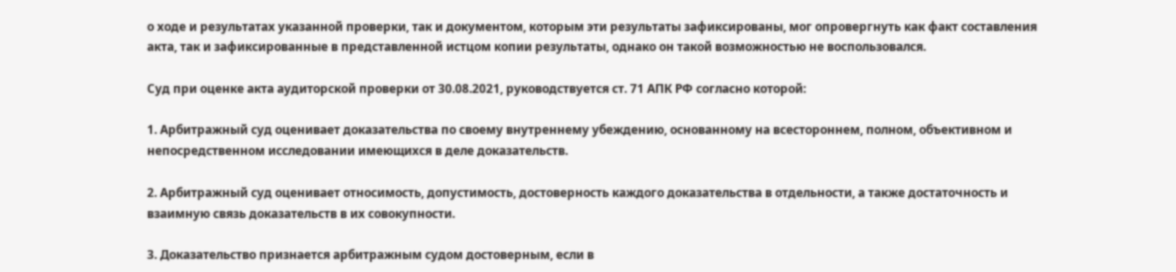о ходе и результатах указанной проверки, так и документом, которым эти результаты зафиксированы, мог опровергнуть как факт составления акта, так и зафиксированные в представленной истцом копии результаты, однако он такой возможностью не воспользовался.

Суд при оценке акта аудиторской проверки от 30.08.2021, руководствуется ст. 71 АПК РФ согласно которой:

1. Арбитражный суд оценивает доказательства по своему внутреннему убеждению, основанному на всестороннем, полном, объективном и непосредственном исследовании имеющихся в деле доказательств.

2. Арбитражный суд оценивает относимость, допустимость, достоверность каждого доказательства в отдельности, а также достаточность и взаимную связь доказательств в их совокупности.

3. Доказательство признается арбитражным судом достоверным, если в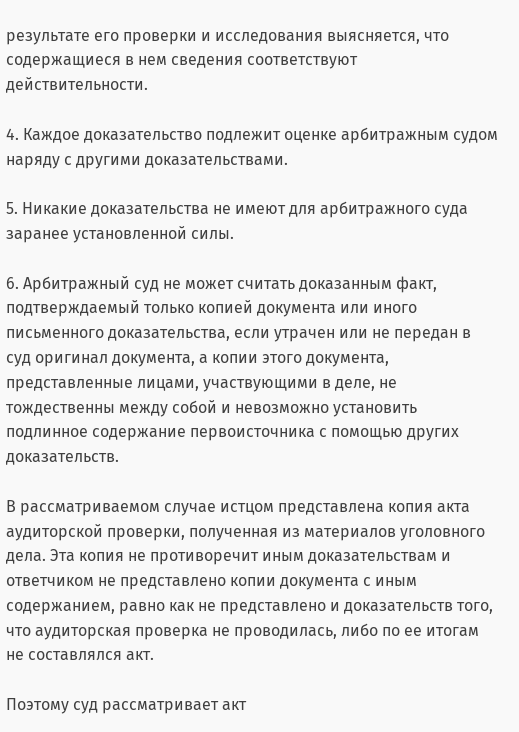результате его проверки и исследования выясняется, что содержащиеся в нем сведения соответствуют действительности.

4. Каждое доказательство подлежит оценке арбитражным судом наряду с другими доказательствами.

5. Никакие доказательства не имеют для арбитражного суда заранее установленной силы.

6. Арбитражный суд не может считать доказанным факт, подтверждаемый только копией документа или иного письменного доказательства, если утрачен или не передан в суд оригинал документа, а копии этого документа, представленные лицами, участвующими в деле, не тождественны между собой и невозможно установить подлинное содержание первоисточника с помощью других доказательств.

В рассматриваемом случае истцом представлена копия акта аудиторской проверки, полученная из материалов уголовного дела. Эта копия не противоречит иным доказательствам и ответчиком не представлено копии документа с иным содержанием, равно как не представлено и доказательств того, что аудиторская проверка не проводилась, либо по ее итогам не составлялся акт.

Поэтому суд рассматривает акт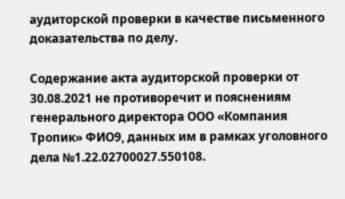аудиторской проверки в качестве письменного доказательства по делу.

Содержание акта аудиторской проверки от 30.08.2021 не противоречит и пояснениям генерального директора ООО «Компания Тропик» ФИО9, данных им в рамках уголовного дела №1.22.02700027.550108.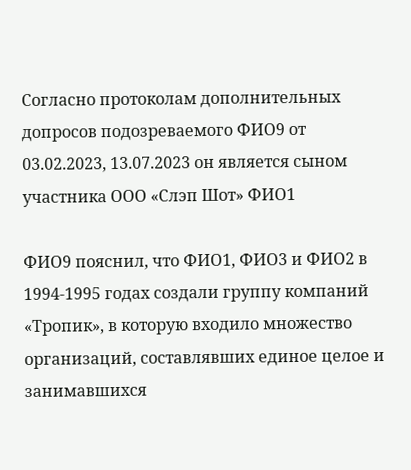Согласно протоколам дополнительных допросов подозреваемого ФИО9 от 03.02.2023, 13.07.2023 он является сыном участника ООО «Слэп Шот» ФИО1

ФИО9 пояснил, что ФИО1, ФИО3 и ФИО2 в 1994-1995 годах создали группу компаний «Тропик», в которую входило множество организаций, составлявших единое целое и занимавшихся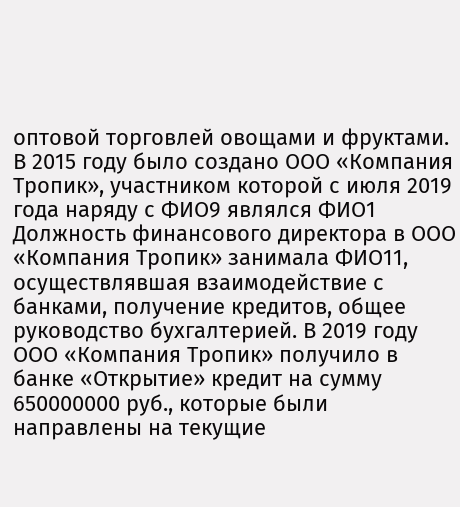оптовой торговлей овощами и фруктами. В 2015 году было создано ООО «Компания Тропик», участником которой с июля 2019 года наряду с ФИО9 являлся ФИО1 Должность финансового директора в ООО «Компания Тропик» занимала ФИО11, осуществлявшая взаимодействие с банками, получение кредитов, общее руководство бухгалтерией. В 2019 году ООО «Компания Тропик» получило в банке «Открытие» кредит на сумму 650000000 руб., которые были направлены на текущие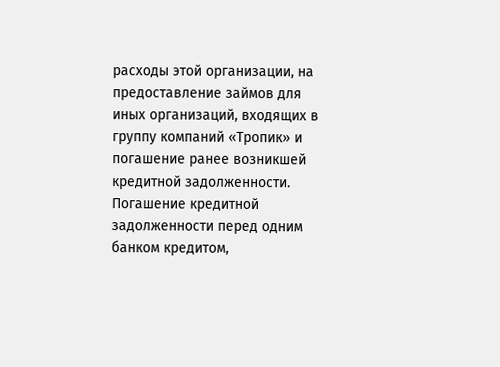расходы этой организации, на предоставление займов для иных организаций, входящих в группу компаний «Тропик» и погашение ранее возникшей кредитной задолженности. Погашение кредитной задолженности перед одним банком кредитом,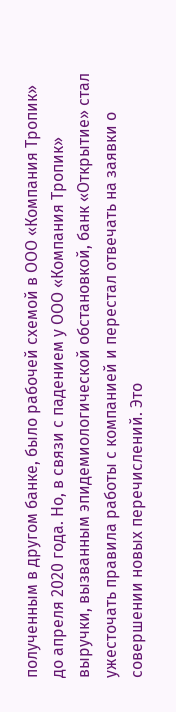полученным в другом банке, было рабочей схемой в ООО «Компания Тропик» до апреля 2020 года. Но, в связи с падением у ООО «Компания Тропик» выручки, вызванным эпидемиологической обстановкой, банк «Открытие» стал ужесточать правила работы с компанией и перестал отвечать на заявки о совершении новых перечислений. Это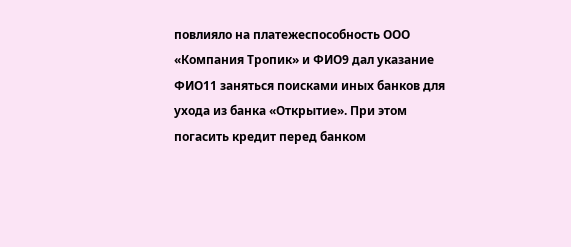повлияло на платежеспособность ООО «Компания Тропик» и ФИО9 дал указание ФИО11 заняться поисками иных банков для ухода из банка «Открытие». При этом погасить кредит перед банком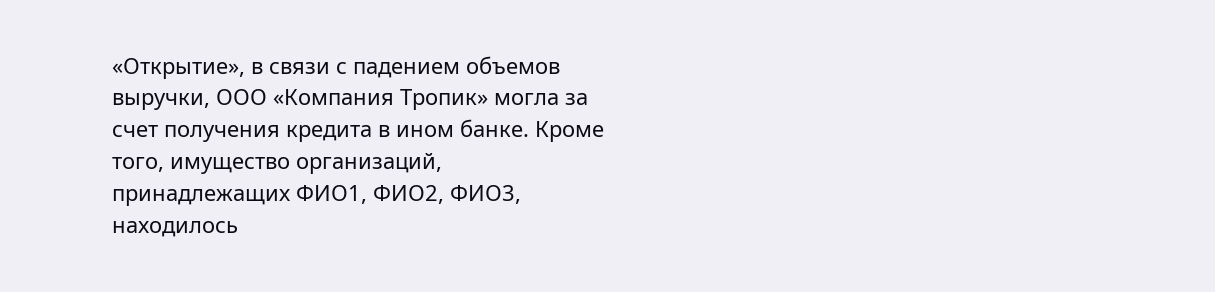«Открытие», в связи с падением объемов выручки, ООО «Компания Тропик» могла за счет получения кредита в ином банке. Кроме того, имущество организаций, принадлежащих ФИО1, ФИО2, ФИО3, находилось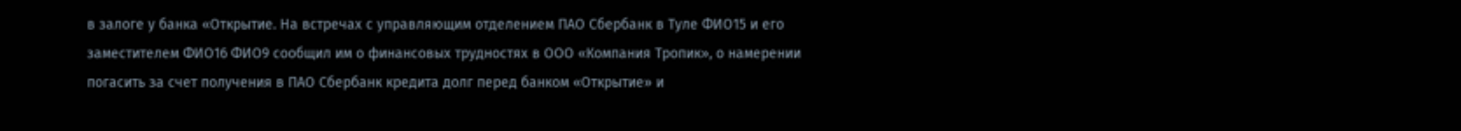в залоге у банка «Открытие. На встречах с управляющим отделением ПАО Сбербанк в Туле ФИО15 и его заместителем ФИО16 ФИО9 сообщил им о финансовых трудностях в ООО «Компания Тропик», о намерении погасить за счет получения в ПАО Сбербанк кредита долг перед банком «Открытие» и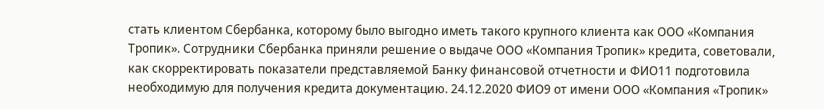стать клиентом Сбербанка, которому было выгодно иметь такого крупного клиента как ООО «Компания Тропик». Сотрудники Сбербанка приняли решение о выдаче ООО «Компания Тропик» кредита, советовали, как скорректировать показатели представляемой Банку финансовой отчетности и ФИО11 подготовила необходимую для получения кредита документацию. 24.12.2020 ФИО9 от имени ООО «Компания «Тропик»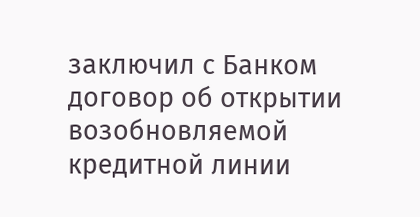заключил с Банком договор об открытии возобновляемой кредитной линии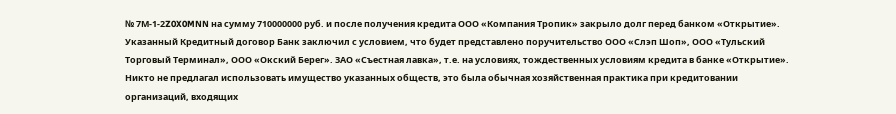№ 7М-1-2Z0X0MNN на сумму 710000000 руб. и после получения кредита ООО «Компания Тропик» закрыло долг перед банком «Открытие». Указанный Кредитный договор Банк заключил с условием, что будет представлено поручительство ООО «Слэп Шоп», ООО «Тульский Торговый Терминал», ООО «Окский Берег». ЗАО «Съестная лавка», т.е. на условиях, тождественных условиям кредита в банке «Открытие». Никто не предлагал использовать имущество указанных обществ, это была обычная хозяйственная практика при кредитовании организаций, входящих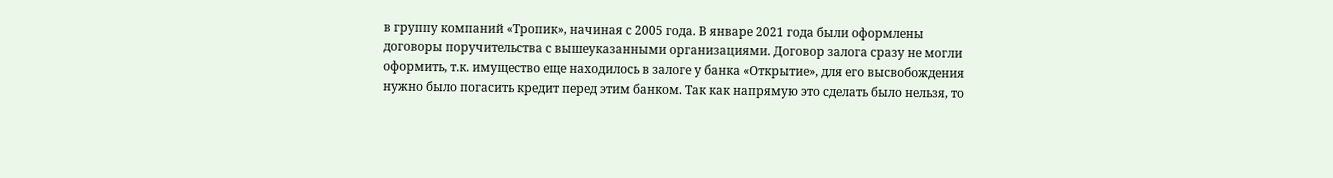в группу компаний «Тропик», начиная с 2005 года. В январе 2021 года были оформлены договоры поручительства с вышеуказанными организациями. Договор залога сразу не могли оформить, т.к. имущество еще находилось в залоге у банка «Открытие», для его высвобождения нужно было погасить кредит перед этим банком. Так как напрямую это сделать было нельзя, то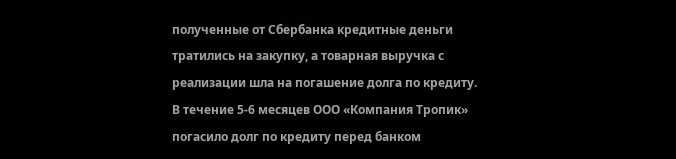полученные от Сбербанка кредитные деньги тратились на закупку, а товарная выручка с реализации шла на погашение долга по кредиту. В течение 5-6 месяцев ООО «Компания Тропик» погасило долг по кредиту перед банком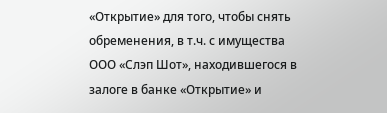«Открытие» для того, чтобы снять обременения, в т.ч. с имущества ООО «Слэп Шот», находившегося в залоге в банке «Открытие» и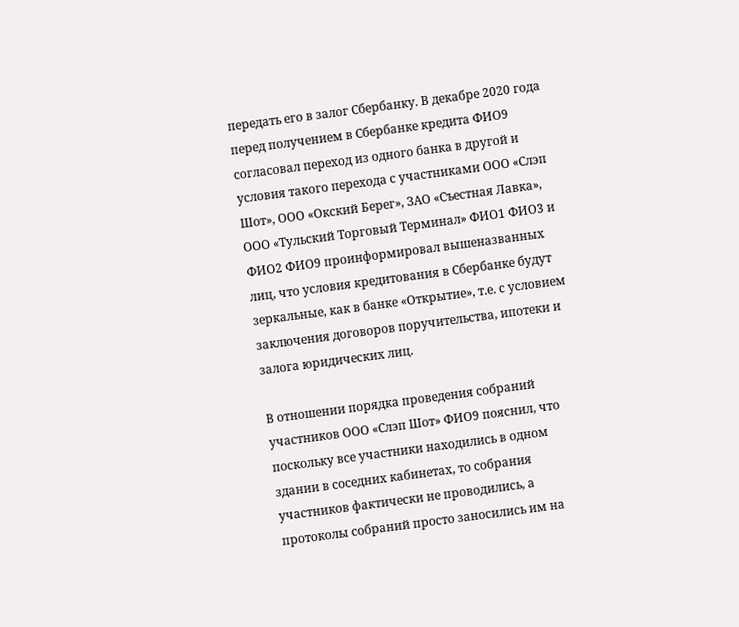передать его в залог Сбербанку. В декабре 2020 года перед получением в Сбербанке кредита ФИО9 согласовал переход из одного банка в другой и условия такого перехода с участниками ООО «Слэп Шот», ООО «Окский Берег», ЗАО «Съестная Лавка», ООО «Тульский Торговый Терминал» ФИО1 ФИО3 и ФИО2 ФИО9 проинформировал вышеназванных лиц, что условия кредитования в Сбербанке будут зеркальные, как в банке «Открытие», т.е. с условием заключения договоров поручительства, ипотеки и залога юридических лиц.

В отношении порядка проведения собраний участников ООО «Слэп Шот» ФИО9 пояснил, что поскольку все участники находились в одном здании в соседних кабинетах, то собрания участников фактически не проводились, а протоколы собраний просто заносились им на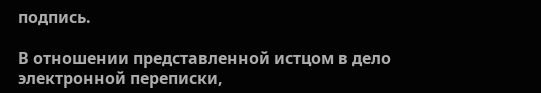подпись.

В отношении представленной истцом в дело электронной переписки,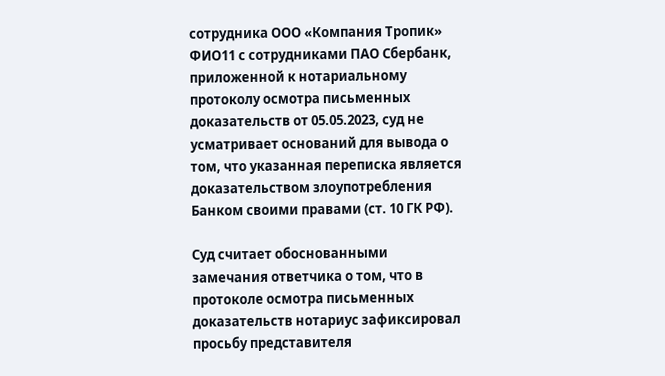сотрудника ООО «Компания Тропик» ФИО11 с сотрудниками ПАО Сбербанк, приложенной к нотариальному протоколу осмотра письменных доказательств от 05.05.2023, суд не усматривает оснований для вывода о том, что указанная переписка является доказательством злоупотребления Банком своими правами (ст. 10 ГК РФ).

Суд считает обоснованными замечания ответчика о том, что в протоколе осмотра письменных доказательств нотариус зафиксировал просьбу представителя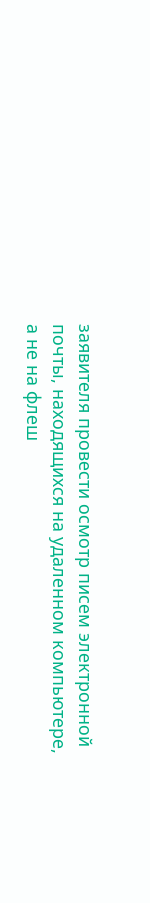заявителя провести осмотр писем электронной почты, находящихся на удаленном компьютере, а не на флеш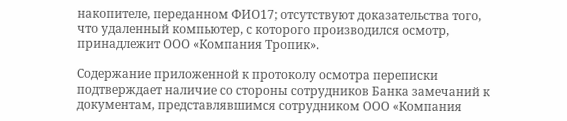накопителе, переданном ФИО17; отсутствуют доказательства того, что удаленный компьютер, с которого производился осмотр, принадлежит ООО «Компания Тропик».

Содержание приложенной к протоколу осмотра переписки подтверждает наличие со стороны сотрудников Банка замечаний к документам, представлявшимся сотрудником ООО «Компания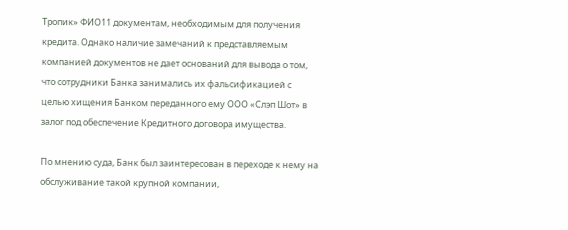Тропик» ФИО11 документам, необходимым для получения кредита. Однако наличие замечаний к представляемым компанией документов не дает оснований для вывода о том, что сотрудники Банка занимались их фальсификацией с целью хищения Банком переданного ему ООО «Слэп Шот» в залог под обеспечение Кредитного договора имущества.

По мнению суда, Банк был заинтересован в переходе к нему на обслуживание такой крупной компании,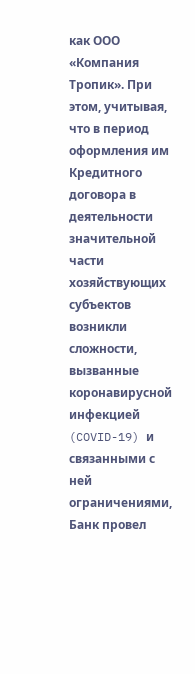как ООО «Компания Тропик». При этом, учитывая, что в период оформления им Кредитного договора в деятельности значительной части хозяйствующих субъектов возникли сложности, вызванные коронавирусной инфекцией (COVID-19) и связанными с ней ограничениями, Банк провел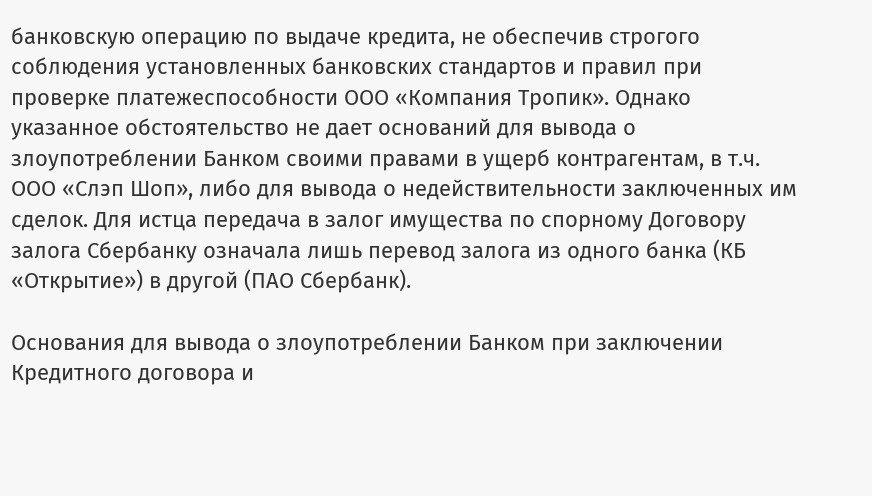банковскую операцию по выдаче кредита, не обеспечив строгого соблюдения установленных банковских стандартов и правил при проверке платежеспособности ООО «Компания Тропик». Однако указанное обстоятельство не дает оснований для вывода о злоупотреблении Банком своими правами в ущерб контрагентам, в т.ч. ООО «Слэп Шоп», либо для вывода о недействительности заключенных им сделок. Для истца передача в залог имущества по спорному Договору залога Сбербанку означала лишь перевод залога из одного банка (КБ «Открытие») в другой (ПАО Сбербанк).

Основания для вывода о злоупотреблении Банком при заключении Кредитного договора и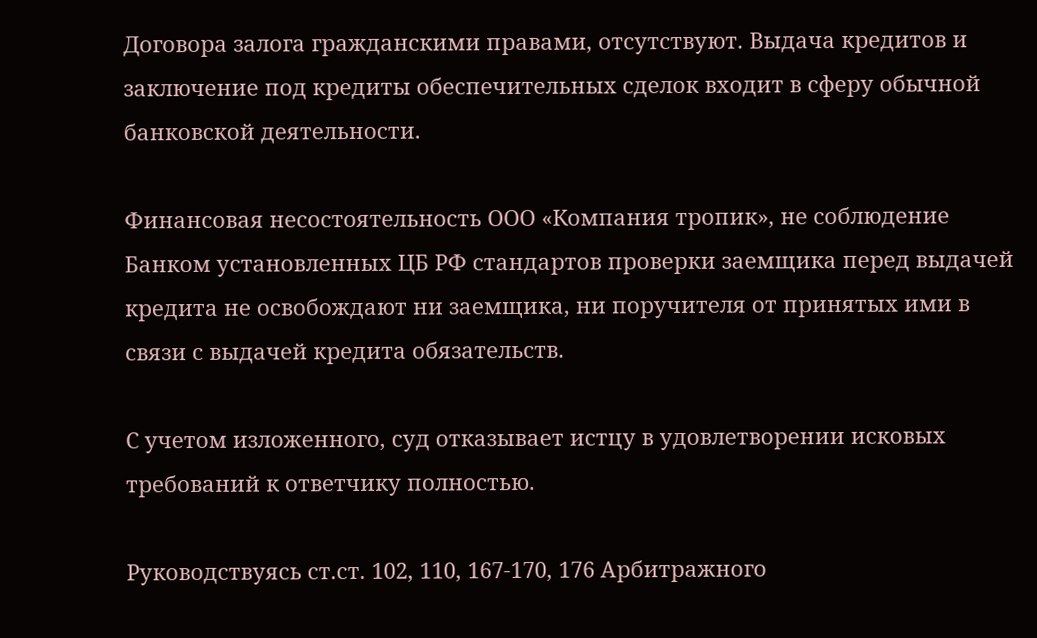Договора залога гражданскими правами, отсутствуют. Выдача кредитов и заключение под кредиты обеспечительных сделок входит в сферу обычной банковской деятельности.

Финансовая несостоятельность ООО «Компания тропик», не соблюдение Банком установленных ЦБ РФ стандартов проверки заемщика перед выдачей кредита не освобождают ни заемщика, ни поручителя от принятых ими в связи с выдачей кредита обязательств.

С учетом изложенного, суд отказывает истцу в удовлетворении исковых требований к ответчику полностью.

Руководствуясь ст.ст. 102, 110, 167-170, 176 Арбитражного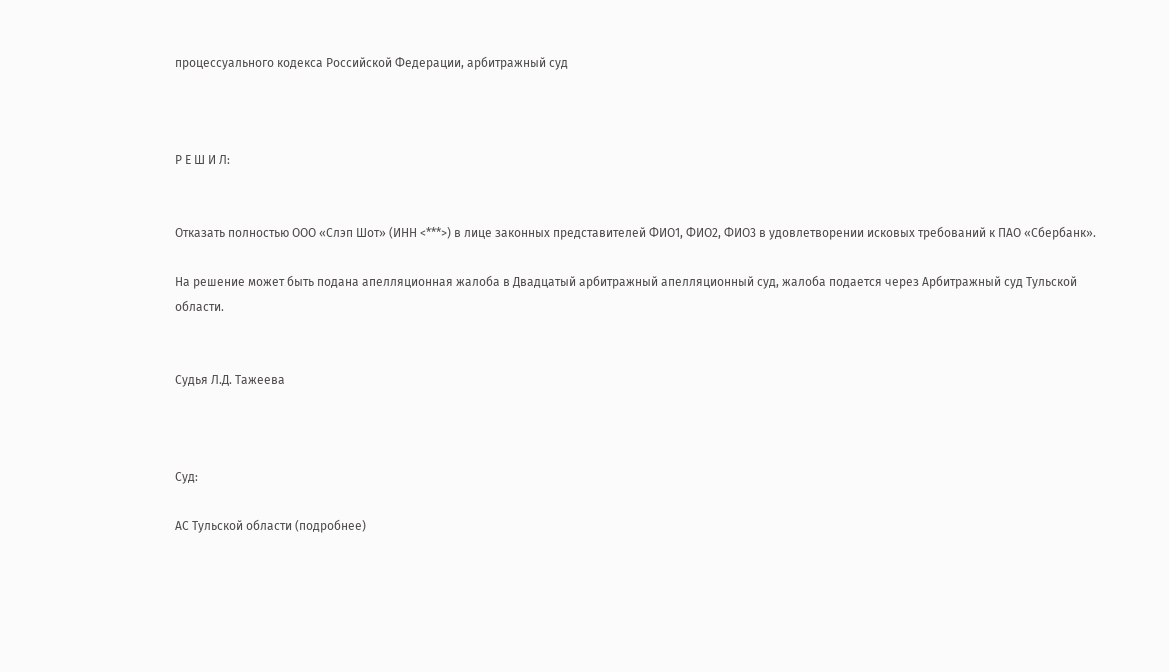процессуального кодекса Российской Федерации, арбитражный суд



Р Е Ш И Л:


Отказать полностью ООО «Слэп Шот» (ИНН <***>) в лице законных представителей ФИО1, ФИО2, ФИО3 в удовлетворении исковых требований к ПАО «Сбербанк».

На решение может быть подана апелляционная жалоба в Двадцатый арбитражный апелляционный суд, жалоба подается через Арбитражный суд Тульской области.


Судья Л.Д. Тажеева



Суд:

АС Тульской области (подробнее)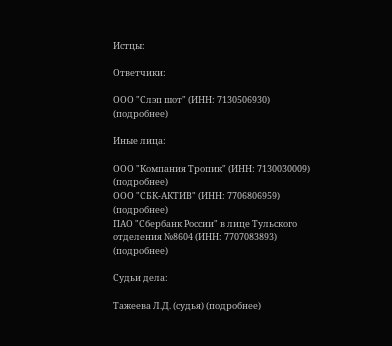Истцы:

Ответчики:

ООО "Слэп шот" (ИНН: 7130506930) (подробнее)

Иные лица:

ООО "Компания Тропик" (ИНН: 7130030009) (подробнее)
ООО "СБК-АКТИВ" (ИНН: 7706806959) (подробнее)
ПАО "Сбербанк России" в лице Тульского отделения №8604 (ИНН: 7707083893) (подробнее)

Судьи дела:

Тажеева Л.Д. (судья) (подробнее)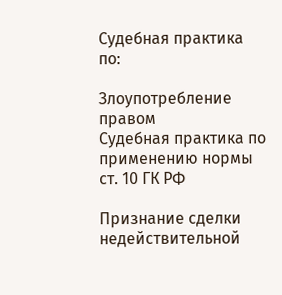Судебная практика по:

Злоупотребление правом
Судебная практика по применению нормы ст. 10 ГК РФ

Признание сделки недействительной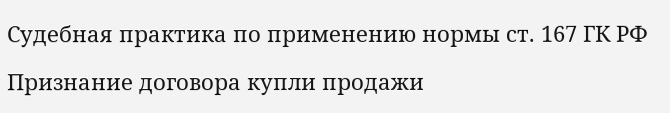Судебная практика по применению нормы ст. 167 ГК РФ

Признание договора купли продажи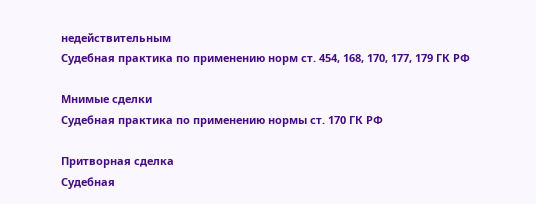недействительным
Судебная практика по применению норм ст. 454, 168, 170, 177, 179 ГК РФ

Мнимые сделки
Судебная практика по применению нормы ст. 170 ГК РФ

Притворная сделка
Судебная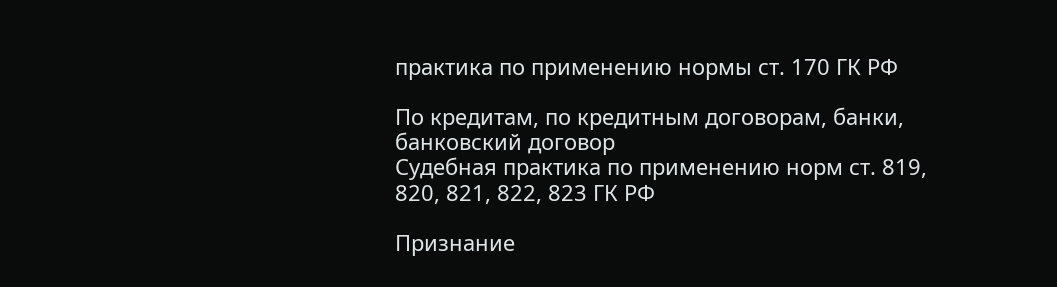практика по применению нормы ст. 170 ГК РФ

По кредитам, по кредитным договорам, банки, банковский договор
Судебная практика по применению норм ст. 819, 820, 821, 822, 823 ГК РФ

Признание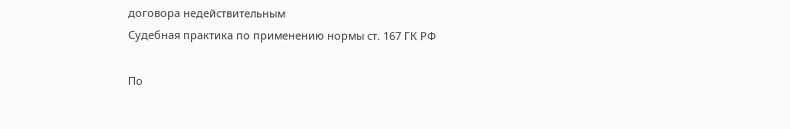договора недействительным
Судебная практика по применению нормы ст. 167 ГК РФ

По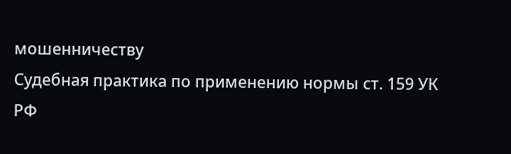мошенничеству
Судебная практика по применению нормы ст. 159 УК РФ